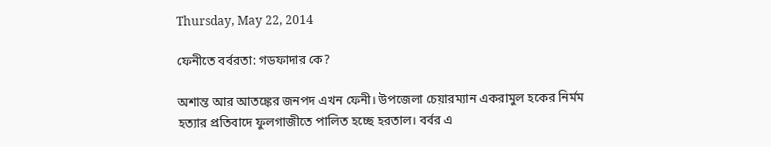Thursday, May 22, 2014

ফেনীতে বর্বরতা: গডফাদার কে?

অশান্ত আর আতঙ্কের জনপদ এখন ফেনী। উপজেলা চেয়ারম্যান একরামুল হকের নির্মম হত্যার প্রতিবাদে ফুলগাজীতে পালিত হচ্ছে হরতাল। বর্বর এ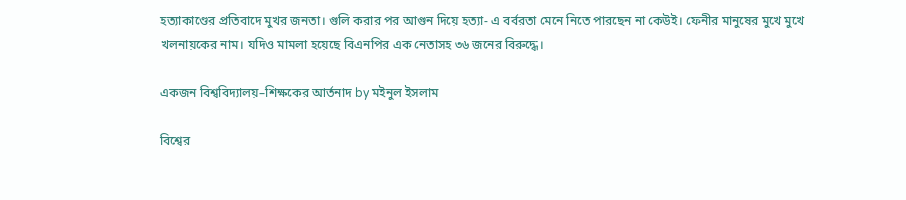হত্যাকাণ্ডের প্রতিবাদে মুখর জনতা। গুলি করার পর আগুন দিয়ে হত্যা- এ বর্বরতা মেনে নিতে পারছেন না কেউই। ফেনীর মানুষের মুখে মুখে খলনায়কের নাম। যদিও মামলা হয়েছে বিএনপির এক নেতাসহ ৩৬ জনের বিরুদ্ধে।

একজন বিশ্ববিদ্যালয়–শিক্ষকের আর্তনাদ by মইনুল ইসলাম

বিশ্বের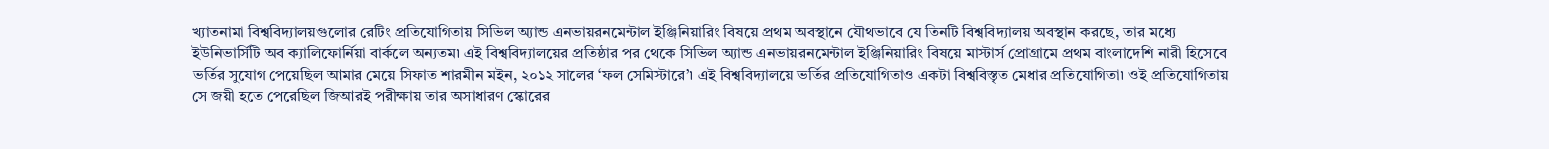খ্যাতনামা বিশ্ববিদ্যালয়গুলোর রেটিং প্রতিযোগিতায় সিভিল অ্যান্ড এনভায়রনমেন্টাল ইঞ্জিনিয়ারিং বিষয়ে প্রথম অবস্থানে যৌথভাবে যে তিনটি বিশ্ববিদ্যালয় অবস্থান করছে, তার মধ্যে ইউনিভার্সিটি অব ক্যালিফোর্নিয়া বার্কলে অন্যতম৷ এই বিশ্ববিদ্যালয়ের প্রতিষ্ঠার পর থেকে সিভিল অ্যান্ড এনভায়রনমেন্টাল ইঞ্জিনিয়ারিং বিষয়ে মাস্টার্স প্রোগ্রামে প্রথম বাংলাদেশি নারী হিসেবে ভর্তির সুযোগ পেয়েছিল আমার মেয়ে সিফাত শারমীন মইন, ২০১২ সালের ‘ফল সেমিস্টারে’৷ এই বিশ্ববিদ্যালয়ে ভর্তির প্রতিযোগিতাও একটা বিশ্ববিস্তৃত মেধার প্রতিযোগিতা৷ ওই প্রতিযোগিতায় সে জয়ী হতে পেরেছিল জিআরই পরীক্ষায় তার অসাধারণ স্কোরের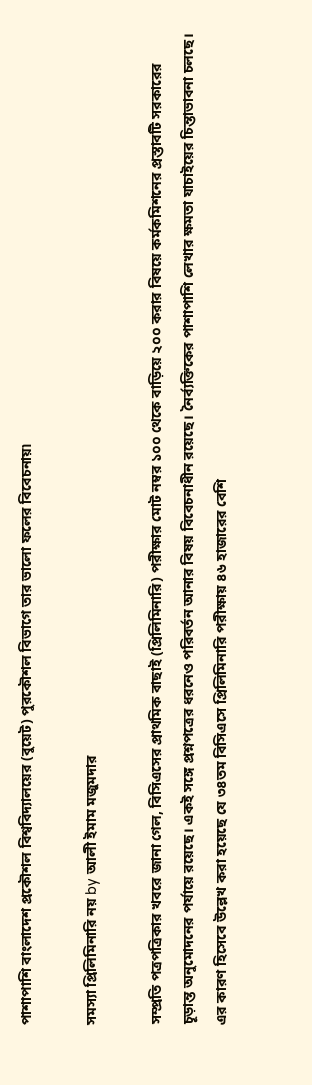পাশাপাশি বাংলাদেশ প্রকৌশল বিশ্ববিদ্যালয়ের (বুয়েট) পুরকৌশল বিভাগে তার ভালো ফলের বিবেচনায়৷

সমস্যা প্রিলিমিনারি নয় by আলী ইমাম মজুমদার

সম্প্রতি পত্রপত্রিকার খবরে জানা গেল, বিসিএসের প্রাথমিক বাছাই (প্রিলিমিনারি) পরীক্ষার মোট নম্বর ১০০ থেকে বাড়িয়ে ২০০ করার বিষয়ে কর্মকমিশনের প্রস্তাবটি সরকারের চূড়ান্ত অনুমোদনের পর্যায়ে রয়েছে। একই সঙ্গে প্রশ্নপত্রের ধরনেও পরিবর্তন আনার বিষয় বিবেচনাধীন রয়েছে। নৈর্ব্যক্তিকের পাশাপাশি লেখার ক্ষমতা যাচাইয়ের চিন্তাভাবনা চলছে। এর কারণ হিসেবে উল্লেখ করা হয়েছে যে ৩৪তম বিসিএসে প্রিলিমিনারি পরীক্ষায় ৪৬ হাজারের বেশি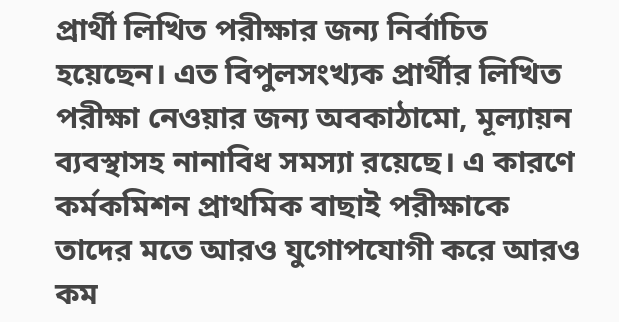প্রার্থী লিখিত পরীক্ষার জন্য নির্বাচিত হয়েছেন। এত বিপুলসংখ্যক প্রার্থীর লিখিত পরীক্ষা নেওয়ার জন্য অবকাঠামো, মূল্যায়ন ব্যবস্থাসহ নানাবিধ সমস্যা রয়েছে। এ কারণে কর্মকমিশন প্রাথমিক বাছাই পরীক্ষাকে তাদের মতে আরও যুগোপযোগী করে আরও কম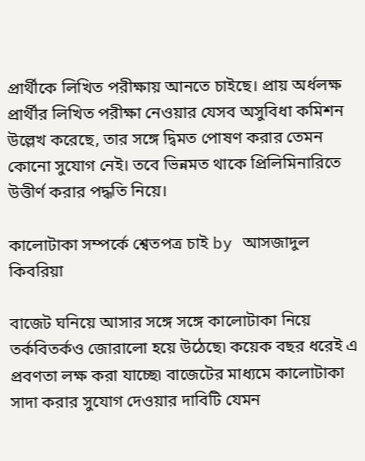প্রার্থীকে লিখিত পরীক্ষায় আনতে চাইছে। প্রায় অর্ধলক্ষ প্রার্থীর লিখিত পরীক্ষা নেওয়ার যেসব অসুবিধা কমিশন উল্লেখ করেছে, তার সঙ্গে দ্বিমত পোষণ করার তেমন কোনো সুযোগ নেই। তবে ভিন্নমত থাকে প্রিলিমিনারিতে উত্তীর্ণ করার পদ্ধতি নিয়ে।

কালোটাকা সম্পর্কে শ্বেতপত্র চাই by আসজাদুল কিবরিয়া

বাজেট ঘনিয়ে আসার সঙ্গে সঙ্গে কালোটাকা নিয়ে তর্কবিতর্কও জোরালো হয়ে উঠেছে৷ কয়েক বছর ধরেই এ প্রবণতা লক্ষ করা যাচ্ছে৷ বাজেটের মাধ্যমে কালোটাকা সাদা করার সুযোগ দেওয়ার দাবিটি যেমন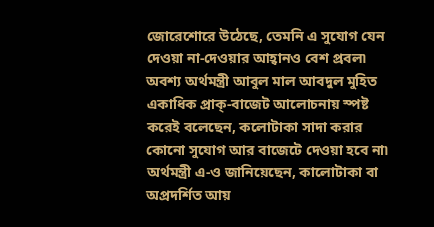জোরেশোরে উঠেছে, তেমনি এ সুযোগ যেন দেওয়া না-দেওয়ার আহ্বানও বেশ প্রবল৷ অবশ্য অর্থমন্ত্রী আবুল মাল আবদুল মুহিত একাধিক প্রাক্-বাজেট আলোচনায় স্পষ্ট করেই বলেছেন, কলোটাকা সাদা করার কোনো সুযোগ আর বাজেটে দেওয়া হবে না৷ অর্থমন্ত্রী এ-ও জানিয়েছেন, কালোটাকা বা অপ্রদর্শিত আয়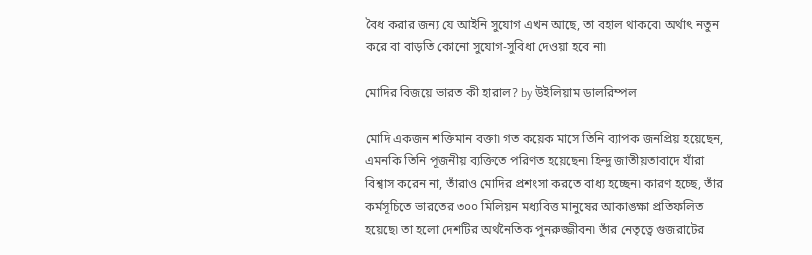বৈধ করার জন্য যে আইনি সুযোগ এখন আছে, তা বহাল থাকবে৷ অর্থাৎ নতুন করে বা বাড়তি কোনো সুযোগ-সুবিধা দেওয়া হবে না৷

মোদির বিজয়ে ভারত কী হারাল? by উইলিয়াম ডালরিম্পল

মোদি একজন শক্তিমান বক্তা৷ গত কয়েক মাসে তিনি ব্যাপক জনপ্রিয় হয়েছেন, এমনকি তিনি পূজনীয় ব্যক্তিতে পরিণত হয়েছেন৷ হিন্দু জাতীয়তাবাদে যাঁরা বিশ্বাস করেন না, তাঁরাও মোদির প্রশংসা করতে বাধ্য হচ্ছেন৷ কারণ হচ্ছে, তাঁর কর্মসূচিতে ভারতের ৩০০ মিলিয়ন মধ্যবিত্ত মানুষের আকাঙ্ক্ষা প্রতিফলিত হয়েছে৷ তা হলো দেশটির অর্থনৈতিক পুনরুজ্জীবন৷ তাঁর নেতৃত্বে গুজরাটের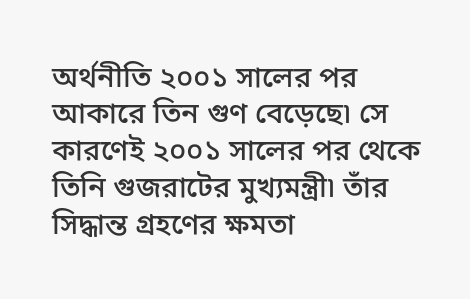অর্থনীতি ২০০১ সালের পর আকারে তিন গুণ বেড়েছে৷ সে কারণেই ২০০১ সালের পর থেকে তিনি গুজরাটের মুখ্যমন্ত্রী৷ তাঁর সিদ্ধান্ত গ্রহণের ক্ষমতা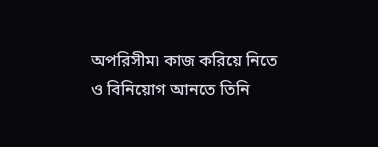অপরিসীম৷ কাজ করিয়ে নিতে ও বিনিয়োগ আনতে তিনি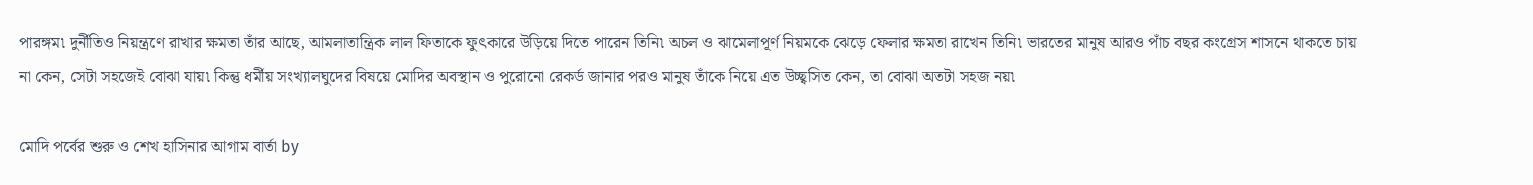পারঙ্গম৷ দুর্নীতিও নিয়ন্ত্রণে রাখার ক্ষমতা তাঁর আছে, আমলাতান্ত্রিক লাল ফিতাকে ফুৎকারে উড়িয়ে দিতে পারেন তিনি৷ অচল ও ঝামেলাপূর্ণ নিয়মকে ঝেড়ে ফেলার ক্ষমতা রাখেন তিনি৷ ভারতের মানুষ আরও পাঁচ বছর কংগ্রেস শাসনে থাকতে চায় না কেন, সেটা সহজেই বোঝা যায়৷ কিন্তু ধর্মীয় সংখ্যালঘুদের বিষয়ে মোদির অবস্থান ও পুরোনো রেকর্ড জানার পরও মানুষ তাঁকে নিয়ে এত উচ্ছ্বসিত কেন, তা বোঝা অতটা সহজ নয়৷

মোদি পর্বের শুরু ও শেখ হাসিনার আগাম বার্তা by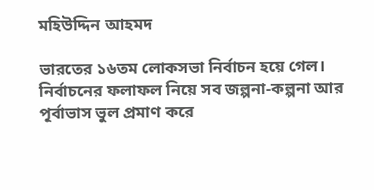মহিউদ্দিন আহমদ

ভারতের ১৬তম লোকসভা নির্বাচন হয়ে গেল। নির্বাচনের ফলাফল নিয়ে সব জল্পনা-কল্পনা আর পূর্বাভাস ভুল প্রমাণ করে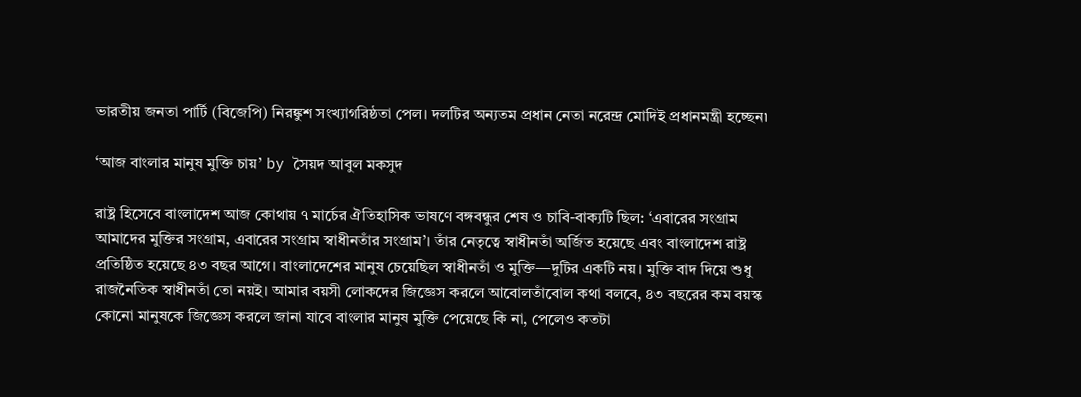ভারতীয় জনতা পার্টি (বিজেপি) নিরঙ্কুশ সংখ্যাগরিষ্ঠতা পেল। দলটির অন্যতম প্রধান নেতা নরেন্দ্র মোদিই প্রধানমন্ত্রী হচ্ছেন৷

‘আজ বাংলার মানুষ মুক্তি চায়’ by সৈয়দ আবুল মকসুদ

রাষ্ট্র হিসেবে বাংলাদেশ আজ কোথায় ৭ মার্চের ঐতিহাসিক ভাষণে বঙ্গবন্ধুর শেষ ও চাবি-বাক্যটি ছিল: ‘এবারের সংগ্রাম আমাদের মুক্তির সংগ্রাম, এবারের সংগ্রাম স্বাধীনতাঁর সংগ্রাম’। তাঁর নেতৃত্বে স্বাধীনতাঁ অর্জিত হয়েছে এবং বাংলাদেশ রাষ্ট্র প্রতিষ্ঠিত হয়েছে ৪৩ বছর আগে। বাংলাদেশের মানুষ চেয়েছিল স্বাধীনতাঁ ও মুক্তি—দুটির একটি নয়। মুক্তি বাদ দিয়ে শুধু রাজনৈতিক স্বাধীনতাঁ তো নয়ই। আমার বয়সী লোকদের জিজ্ঞেস করলে আবোলতাঁবোল কথা বলবে, ৪৩ বছরের কম বয়স্ক কোনো মানুষকে জিজ্ঞেস করলে জানা যাবে বাংলার মানুষ মুক্তি পেয়েছে কি না, পেলেও কতটা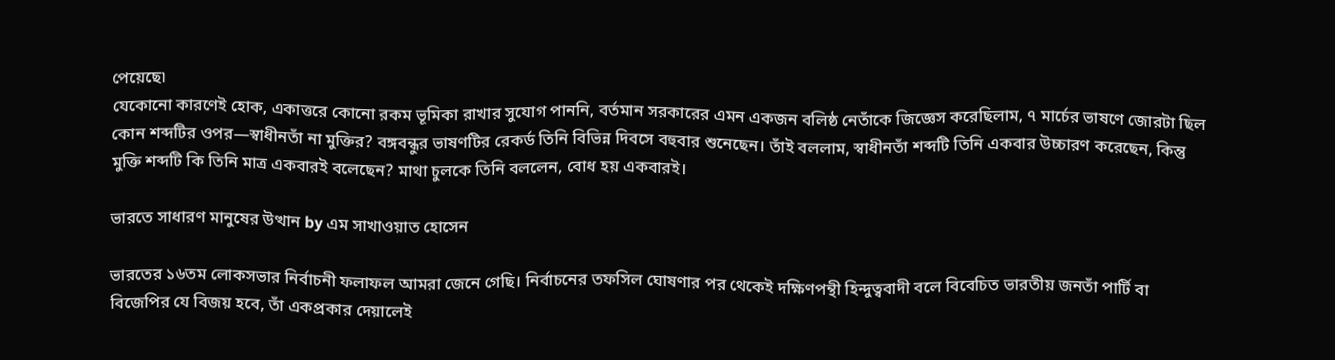পেয়েছে৷
যেকোনো কারণেই হোক, একাত্তরে কোনো রকম ভূমিকা রাখার সুযোগ পাননি, বর্তমান সরকারের এমন একজন বলিষ্ঠ নেতাঁকে জিজ্ঞেস করেছিলাম, ৭ মার্চের ভাষণে জোরটা ছিল কোন শব্দটির ওপর—স্বাধীনতাঁ না মুক্তির? বঙ্গবন্ধুর ভাষণটির রেকর্ড তিনি বিভিন্ন দিবসে বহুবার শুনেছেন। তাঁই বললাম, স্বাধীনতাঁ শব্দটি তিনি একবার উচ্চারণ করেছেন, কিন্তু মুক্তি শব্দটি কি তিনি মাত্র একবারই বলেছেন? মাথা চুলকে তিনি বললেন, বোধ হয় একবারই।

ভারতে সাধারণ মানুষের উত্থান by এম সাখাওয়াত হোসেন

ভারতের ১৬তম লোকসভার নির্বাচনী ফলাফল আমরা জেনে গেছি। নির্বাচনের তফসিল ঘোষণার পর থেকেই দক্ষিণপন্থী হিন্দুত্ববাদী বলে বিবেচিত ভারতীয় জনতাঁ পার্টি বা বিজেপির যে বিজয় হবে, তাঁ একপ্রকার দেয়ালেই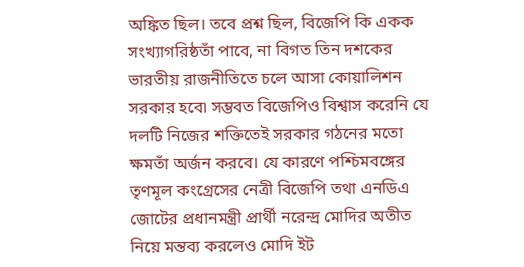অঙ্কিত ছিল। তবে প্রশ্ন ছিল, বিজেপি কি একক সংখ্যাগরিষ্ঠতাঁ পাবে, না বিগত তিন দশকের ভারতীয় রাজনীতিতে চলে আসা কোয়ালিশন সরকার হবে৷ সম্ভবত বিজেপিও বিশ্বাস করেনি যে দলটি নিজের শক্তিতেই সরকার গঠনের মতো ক্ষমতাঁ অর্জন করবে। যে কারণে পশ্চিমবঙ্গের তৃণমূল কংগ্রেসের নেত্রী বিজেপি তথা এনডিএ জোটের প্রধানমন্ত্রী প্রার্থী নরেন্দ্র মোদির অতীত নিয়ে মন্তব্য করলেও মোদি ইট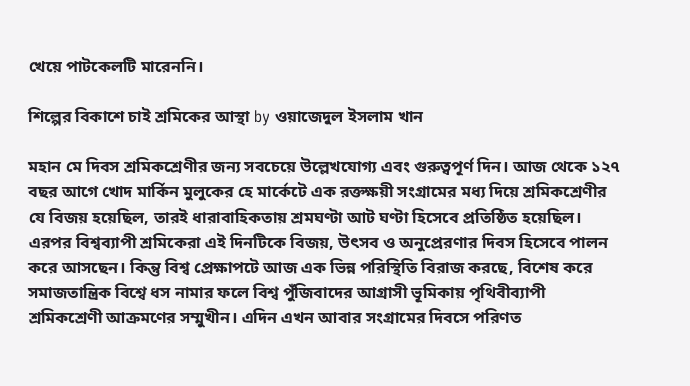খেয়ে পাটকেলটি মারেননি।

শিল্পের বিকাশে চাই শ্রমিকের আস্থা by ওয়াজেদুল ইসলাম খান

মহান মে দিবস শ্রমিকশ্রেণীর জন্য সবচেয়ে উল্লেখযোগ্য এবং গুরুত্বপূর্ণ দিন। আজ থেকে ১২৭ বছর আগে খোদ মার্কিন মুলুকের হে মার্কেটে এক রক্তক্ষয়ী সংগ্রামের মধ্য দিয়ে শ্রমিকশ্রেণীর যে বিজয় হয়েছিল, তারই ধারাবাহিকতায় শ্রমঘণ্টা আট ঘণ্টা হিসেবে প্রতিষ্ঠিত হয়েছিল। এরপর বিশ্বব্যাপী শ্রমিকেরা এই দিনটিকে বিজয়, উৎসব ও অনুপ্রেরণার দিবস হিসেবে পালন করে আসছেন। কিন্তু বিশ্ব প্রেক্ষাপটে আজ এক ভিন্ন পরিস্থিতি বিরাজ করছে, বিশেষ করে সমাজতান্ত্রিক বিশ্বে ধস নামার ফলে বিশ্ব পুঁজিবাদের আগ্রাসী ভূমিকায় পৃথিবীব্যাপী শ্রমিকশ্রেণী আক্রমণের সম্মুখীন। এদিন এখন আবার সংগ্রামের দিবসে পরিণত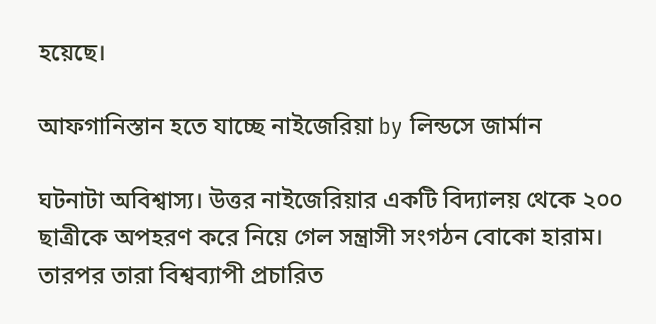হয়েছে।

আফগানিস্তান হতে যাচ্ছে নাইজেরিয়া by লিন্ডসে জার্মান

ঘটনাটা অবিশ্বাস্য। উত্তর নাইজেরিয়ার একটি বিদ্যালয় থেকে ২০০ ছাত্রীকে অপহরণ করে নিয়ে গেল সন্ত্রাসী সংগঠন বোকো হারাম। তারপর তারা বিশ্বব্যাপী প্রচারিত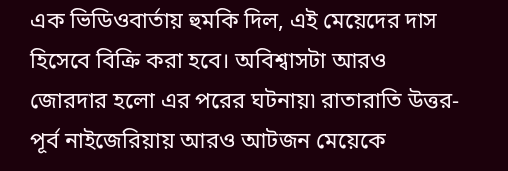এক ভিডিওবার্তায় হুমকি দিল, এই মেয়েদের দাস হিসেবে বিক্রি করা হবে। অবিশ্বাসটা আরও জোরদার হলো এর পরের ঘটনায়৷ রাতারাতি উত্তর-পূর্ব নাইজেরিয়ায় আরও আটজন মেয়েকে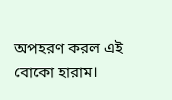অপহরণ করল এই বোকো হারাম।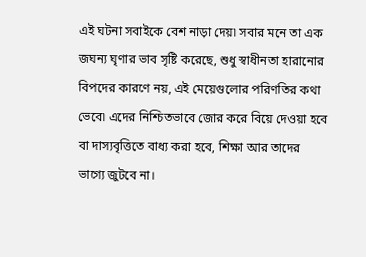এই ঘটনা সবাইকে বেশ নাড়া দেয়৷ সবার মনে তা এক জঘন্য ঘৃণার ভাব সৃষ্টি করেছে, শুধু স্বাধীনতা হারানোর বিপদের কারণে নয়, এই মেয়েগুলোর পরিণতির কথা ভেবে৷ এদের নিশ্চিতভাবে জোর করে বিয়ে দেওয়া হবে বা দাস্যবৃত্তিতে বাধ্য করা হবে, শিক্ষা আর তাদের ভাগ্যে জুটবে না।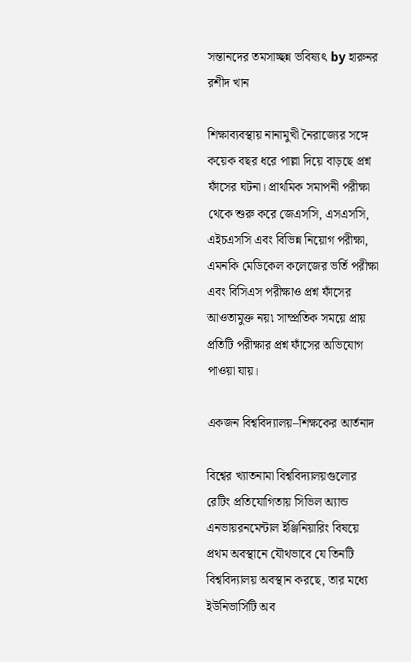সন্তানদের তমসাচ্ছন্ন ভবিষ্যৎ by হারুনর রশীদ খান

শিক্ষাব্যবস্থায় নানামুখী নৈরাজ্যের সঙ্গে কয়েক বছর ধরে পাল্লা দিয়ে বাড়ছে প্রশ্ন ফাঁসের ঘটনা। প্রাথমিক সমাপনী পরীক্ষা থেকে শুরু করে জেএসসি, এসএসসি, এইচএসসি এবং বিভিন্ন নিয়োগ পরীক্ষা, এমনকি মেডিকেল কলেজের ভর্তি পরীক্ষা এবং বিসিএস পরীক্ষাও প্রশ্ন ফাঁসের আওতামুক্ত নয়৷ সাম্প্রতিক সময়ে প্রায় প্রতিটি পরীক্ষার প্রশ্ন ফাঁসের অভিযোগ পাওয়া যায়।

একজন বিশ্ববিদ্যালয়–শিক্ষকের আর্তনাদ

বিশ্বের খ্যাতনামা বিশ্ববিদ্যালয়গুলোর রেটিং প্রতিযোগিতায় সিভিল অ্যান্ড এনভায়রনমেন্টাল ইঞ্জিনিয়ারিং বিষয়ে প্রথম অবস্থানে যৌথভাবে যে তিনটি বিশ্ববিদ্যালয় অবস্থান করছে, তার মধ্যে ইউনিভার্সিটি অব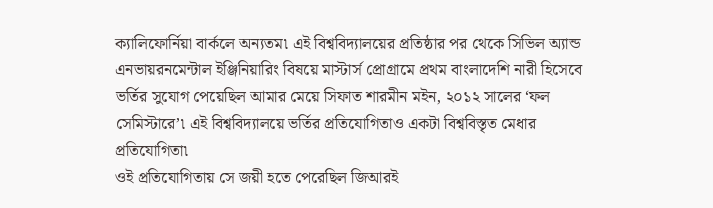ক্যালিফোর্নিয়া বার্কলে অন্যতম৷ এই বিশ্ববিদ্যালয়ের প্রতিষ্ঠার পর থেকে সিভিল অ্যান্ড এনভায়রনমেন্টাল ইঞ্জিনিয়ারিং বিষয়ে মাস্টার্স প্রোগ্রামে প্রথম বাংলাদেশি নারী হিসেবে ভর্তির সুযোগ পেয়েছিল আমার মেয়ে সিফাত শারমীন মইন, ২০১২ সালের ‘ফল সেমিস্টারে’৷ এই বিশ্ববিদ্যালয়ে ভর্তির প্রতিযোগিতাও একটা বিশ্ববিস্তৃত মেধার প্রতিযোগিতা৷
ওই প্রতিযোগিতায় সে জয়ী হতে পেরেছিল জিআরই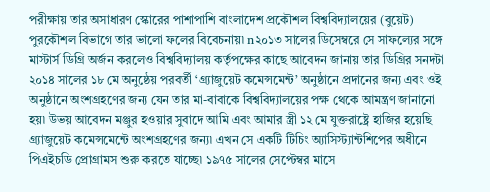পরীক্ষায় তার অসাধারণ স্কোরের পাশাপাশি বাংলাদেশ প্রকৌশল বিশ্ববিদ্যালয়ের (বুয়েট) পুরকৌশল বিভাগে তার ভালো ফলের বিবেচনায়৷ n২০১৩ সালের ডিসেম্বরে সে সাফল্যের সঙ্গে মাস্টার্স ডিগ্রি অর্জন করলেও বিশ্ববিদ্যালয় কর্তৃপক্ষের কাছে আবেদন জানায় তার ডিগ্রির সনদটা ২০১৪ সালের ১৮ মে অনুষ্ঠেয় পরবর্তী ‘গ্র্যাজুয়েট কমেন্সমেন্ট’ অনুষ্ঠানে প্রদানের জন্য এবং ওই অনুষ্ঠানে অংশগ্রহণের জন্য যেন তার মা-বাবাকে বিশ্ববিদ্যালয়ের পক্ষ থেকে আমন্ত্রণ জানানো হয়৷ উভয় আবেদন মঞ্জুর হওয়ার সুবাদে আমি এবং আমার স্ত্রী ১২ মে যুক্তরাষ্ট্রে হাজির হয়েছি গ্র্যাজুয়েট কমেন্সমেন্টে অংশগ্রহণের জন্য৷ এখন সে একটি টিচিং অ্যাসিস্ট্যান্টশিপের অধীনে পিএইচডি প্রোগ্রামস শুরু করতে যাচ্ছে৷ ১৯৭৫ সালের সেপ্টেম্বর মাসে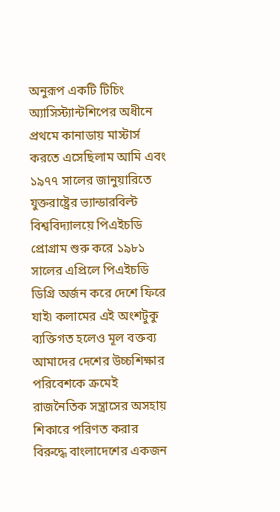অনুরূপ একটি টিচিং অ্যাসিস্ট্যান্টশিপের অধীনে প্রথমে কানাডায় মাস্টার্স করতে এসেছিলাম আমি এবং ১৯৭৭ সালের জানুয়ারিতে যুক্তরাষ্ট্রের ভ্যান্ডারবিল্ট বিশ্ববিদ্যালয়ে পিএইচডি প্রোগ্রাম শুরু করে ১৯৮১ সালের এপ্রিলে পিএইচডি ডিগ্রি অর্জন করে দেশে ফিরে যাই৷ কলামের এই অংশটুকু ব্যক্তিগত হলেও মূল বক্তব্য আমাদের দেশের উচ্চশিক্ষার পরিবেশকে ক্রমেই রাজনৈতিক সন্ত্রাসের অসহায় শিকারে পরিণত করার বিরুদ্ধে বাংলাদেশের একজন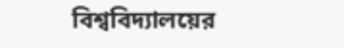বিশ্ববিদ্যালয়ের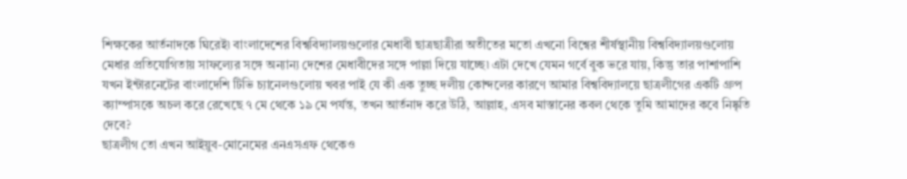শিক্ষকের আর্তনাদকে ঘিরেই৷ বাংলাদেশের বিশ্ববিদ্যালয়গুলোর মেধাবী ছাত্রছাত্রীরা অতীতের মতো এখনো বিশ্বের শীর্ষস্থানীয় বিশ্ববিদ্যালয়গুলোয় মেধার প্রতিযোগিতায় সাফল্যের সঙ্গে অন্যান্য দেশের মেধাবীদের সঙ্গে পাল্লা দিয়ে যাচ্ছে৷ এটা দেখে যেমন গর্বে বুক ভরে যায়, কিন্তু তার পাশাপাশি যখন ইন্টারনেটের বাংলাদেশি টিভি চ্যানেলগুলোয় খবর পাই যে কী এক তুচ্ছ দলীয় কোন্দলের কারণে আমার বিশ্ববিদ্যালয়ে ছাত্রলীগের একটি গ্রুপ ক্যাম্পাসকে অচল করে রেখেছে ৭ মে থেকে ১৯ মে পর্যন্ত, তখন আর্তনাদ করে উঠি, আল্লাহ, এসব মাস্তানের কবল থেকে তুমি আমাদের কবে নিষ্কৃতি দেবে?
ছাত্রলীগ তো এখন আইয়ুব-মোনেমের এনএসএফ থেকেও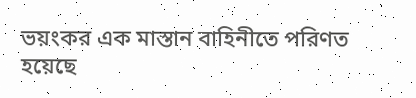ভয়ংকর এক মাস্তান বাহিনীতে পরিণত হয়েছে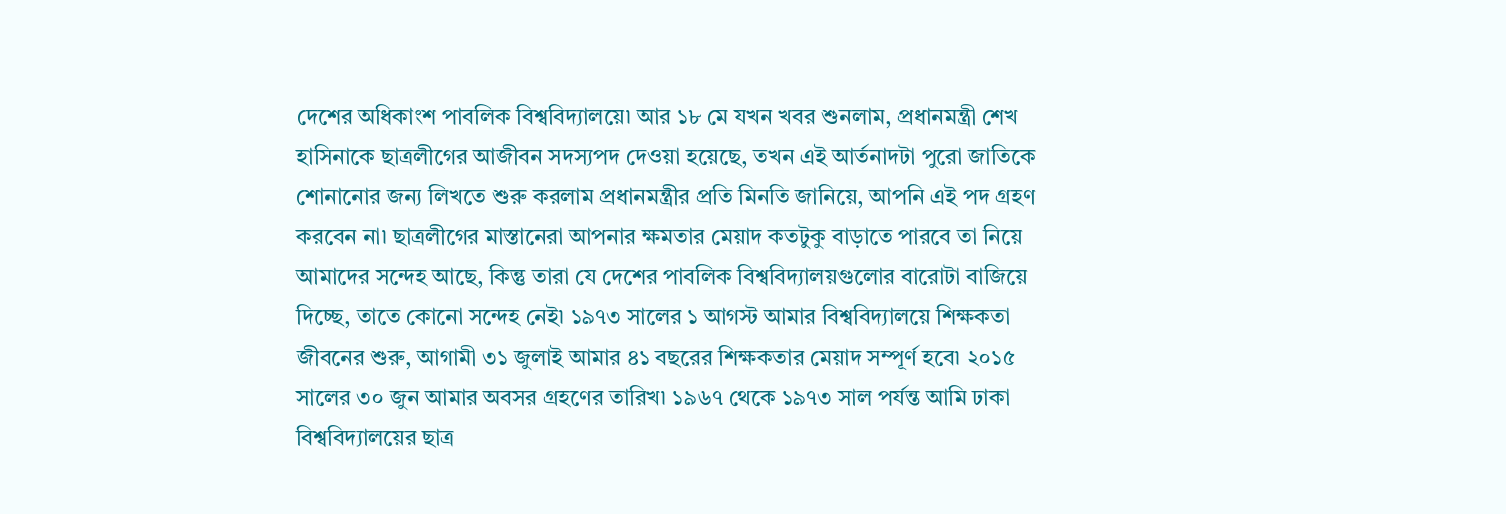দেশের অধিকাংশ পাবলিক বিশ্ববিদ্যালয়ে৷ আর ১৮ মে যখন খবর শুনলাম, প্রধানমন্ত্রী শেখ হাসিনাকে ছাত্রলীগের আজীবন সদস্যপদ দেওয়া হয়েছে, তখন এই আর্তনাদটা পুরো জাতিকে শোনানোর জন্য লিখতে শুরু করলাম প্রধানমন্ত্রীর প্রতি মিনতি জানিয়ে, আপনি এই পদ গ্রহণ করবেন না৷ ছাত্রলীগের মাস্তানেরা আপনার ক্ষমতার মেয়াদ কতটুকু বাড়াতে পারবে তা নিয়ে আমাদের সন্দেহ আছে, কিন্তু তারা যে দেশের পাবলিক বিশ্ববিদ্যালয়গুলোর বারোটা বাজিয়ে দিচ্ছে, তাতে কোনো সন্দেহ নেই৷ ১৯৭৩ সালের ১ আগস্ট আমার বিশ্ববিদ্যালয়ে শিক্ষকতা জীবনের শুরু, আগামী ৩১ জুলাই আমার ৪১ বছরের শিক্ষকতার মেয়াদ সম্পূর্ণ হবে৷ ২০১৫ সালের ৩০ জুন আমার অবসর গ্রহণের তারিখ৷ ১৯৬৭ থেকে ১৯৭৩ সাল পর্যন্ত আমি ঢাকা বিশ্ববিদ্যালয়ের ছাত্র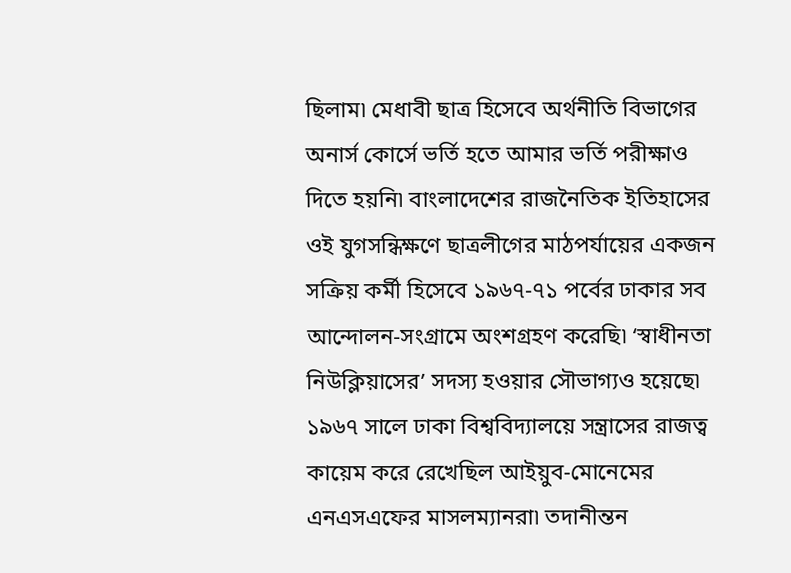ছিলাম৷ মেধাবী ছাত্র হিসেবে অর্থনীতি বিভাগের অনার্স কোর্সে ভর্তি হতে আমার ভর্তি পরীক্ষাও দিতে হয়নি৷ বাংলাদেশের রাজনৈতিক ইতিহাসের ওই যুগসন্ধিক্ষণে ছাত্রলীগের মাঠপর্যায়ের একজন সক্রিয় কর্মী হিসেবে ১৯৬৭-৭১ পর্বের ঢাকার সব আন্দোলন-সংগ্রামে অংশগ্রহণ করেছি৷ ‘স্বাধীনতা নিউক্লিয়াসের’ সদস্য হওয়ার সৌভাগ্যও হয়েছে৷ ১৯৬৭ সালে ঢাকা বিশ্ববিদ্যালয়ে সন্ত্রাসের রাজত্ব কায়েম করে রেখেছিল আইয়ুব-মোনেমের এনএসএফের মাসলম্যানরা৷ তদানীন্তন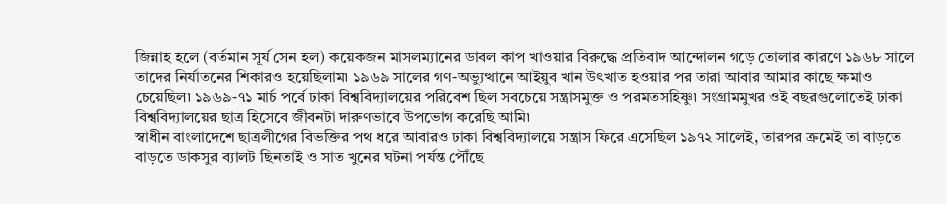জিন্নাহ হলে (বর্তমান সূর্য সেন হল) কয়েকজন মাসলম্যানের ডাবল কাপ খাওয়ার বিরুদ্ধে প্রতিবাদ আন্দোলন গড়ে তোলার কারণে ১৯৬৮ সালে তাদের নির্যাতনের শিকারও হয়েছিলাম৷ ১৯৬৯ সালের গণ-অভ্যুত্থানে আইয়ুব খান উৎখাত হওয়ার পর তারা আবার আমার কাছে ক্ষমাও চেয়েছিল৷ ১৯৬৯-৭১ মার্চ পর্বে ঢাকা বিশ্ববিদ্যালয়ের পরিবেশ ছিল সবচেয়ে সন্ত্রাসমুক্ত ও পরমতসহিষ্ণু৷ সংগ্রামমুখর ওই বছরগুলোতেই ঢাকা বিশ্ববিদ্যালয়ের ছাত্র হিসেবে জীবনটা দারুণভাবে উপভোগ করেছি আমি৷
স্বাধীন বাংলাদেশে ছাত্রলীগের বিভক্তির পথ ধরে আবারও ঢাকা বিশ্ববিদ্যালয়ে সন্ত্রাস ফিরে এসেছিল ১৯৭২ সালেই, তারপর ক্রমেই তা বাড়তে বাড়তে ডাকসুর ব্যালট ছিনতাই ও সাত খুনের ঘটনা পর্যন্ত পৌঁছে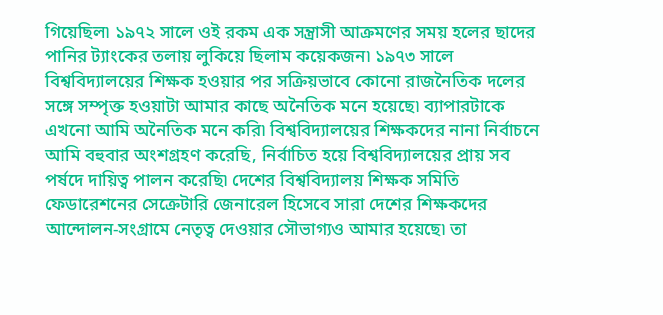গিয়েছিল৷ ১৯৭২ সালে ওই রকম এক সন্ত্রাসী আক্রমণের সময় হলের ছাদের পানির ট্যাংকের তলায় লুকিয়ে ছিলাম কয়েকজন৷ ১৯৭৩ সালে বিশ্ববিদ্যালয়ের শিক্ষক হওয়ার পর সক্রিয়ভাবে কোনো রাজনৈতিক দলের সঙ্গে সম্পৃক্ত হওয়াটা আমার কাছে অনৈতিক মনে হয়েছে৷ ব্যাপারটাকে এখনো আমি অনৈতিক মনে করি৷ বিশ্ববিদ্যালয়ের শিক্ষকদের নানা নির্বাচনে আমি বহুবার অংশগ্রহণ করেছি, নির্বাচিত হয়ে বিশ্ববিদ্যালয়ের প্রায় সব পর্ষদে দায়িত্ব পালন করেছি৷ দেশের বিশ্ববিদ্যালয় শিক্ষক সমিতি ফেডারেশনের সেক্রেটারি জেনারেল হিসেবে সারা দেশের শিক্ষকদের আন্দোলন-সংগ্রামে নেতৃত্ব দেওয়ার সৌভাগ্যও আমার হয়েছে৷ তা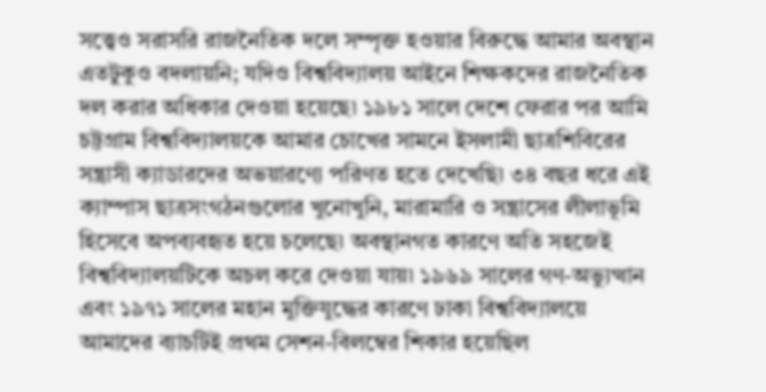সত্ত্বেও সরাসরি রাজনৈতিক দলে সম্পৃক্ত হওয়ার বিরুদ্ধে আমার অবস্থান এতটুকুও বদলায়নি; যদিও বিশ্ববিদ্যালয় আইনে শিক্ষকদের রাজনৈতিক দল করার অধিকার দেওয়া হয়েছে৷ ১৯৮১ সালে দেশে ফেরার পর আমি চট্টগ্রাম বিশ্ববিদ্যালয়কে আমার চোখের সামনে ইসলামী ছাত্রশিবিরের সন্ত্রাসী ক্যাডারদের অভয়ারণ্যে পরিণত হতে দেখেছি৷ ৩৪ বছর ধরে এই ক্যাম্পাস ছাত্রসংগঠনগুলোর খুনোখুনি, মারামারি ও সন্ত্রাসের লীলাভূমি হিসেবে অপব্যবহৃত হয়ে চলেছে৷ অবস্থানগত কারণে অতি সহজেই বিশ্ববিদ্যালয়টিকে অচল করে দেওয়া যায়৷ ১৯৬৯ সালের গণ-অভ্যুত্থান এবং ১৯৭১ সালের মহান মুক্তিযুদ্ধের কারণে ঢাকা বিশ্ববিদ্যালয়ে আমাদের ব্যাচটিই প্রথম সেশন-বিলম্বের শিকার হয়েছিল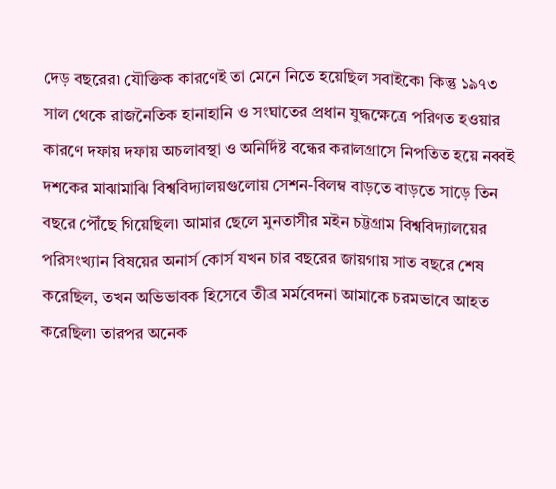দেড় বছরের৷ যৌক্তিক কারণেই তা মেনে নিতে হয়েছিল সবাইকে৷ কিন্তু ১৯৭৩ সাল থেকে রাজনৈতিক হানাহানি ও সংঘাতের প্রধান যুদ্ধক্ষেত্রে পরিণত হওয়ার কারণে দফায় দফায় অচলাবস্থা ও অনির্দিষ্ট বন্ধের করালগ্রাসে নিপতিত হয়ে নব্বই দশকের মাঝামাঝি বিশ্ববিদ্যালয়গুলোয় সেশন-বিলম্ব বাড়তে বাড়তে সাড়ে তিন বছরে পৌঁছে গিয়েছিল৷ আমার ছেলে মুনতাসীর মইন চট্টগ্রাম বিশ্ববিদ্যালয়ের পরিসংখ্যান বিষয়ের অনার্স কোর্স যখন চার বছরের জায়গায় সাত বছরে শেষ করেছিল, তখন অভিভাবক হিসেবে তীব্র মর্মবেদনা আমাকে চরমভাবে আহত করেছিল৷ তারপর অনেক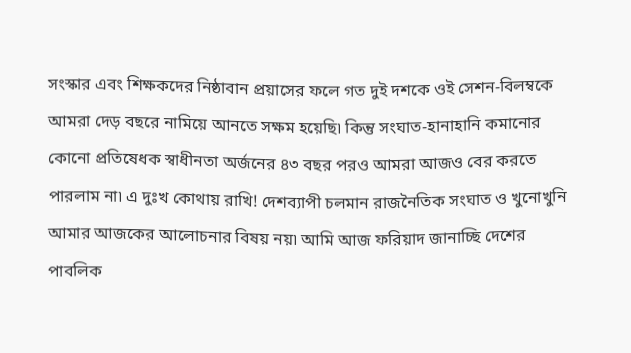সংস্কার এবং শিক্ষকদের নিষ্ঠাবান প্রয়াসের ফলে গত দুই দশকে ওই সেশন-বিলম্বকে আমরা দেড় বছরে নামিয়ে আনতে সক্ষম হয়েছি৷ কিন্তু সংঘাত-হানাহানি কমানোর কোনো প্রতিষেধক স্বাধীনতা অর্জনের ৪৩ বছর পরও আমরা আজও বের করতে পারলাম না৷ এ দুঃখ কোথায় রাখি! দেশব্যাপী চলমান রাজনৈতিক সংঘাত ও খুনোখুনি আমার আজকের আলোচনার বিষয় নয়৷ আমি আজ ফরিয়াদ জানাচ্ছি দেশের পাবলিক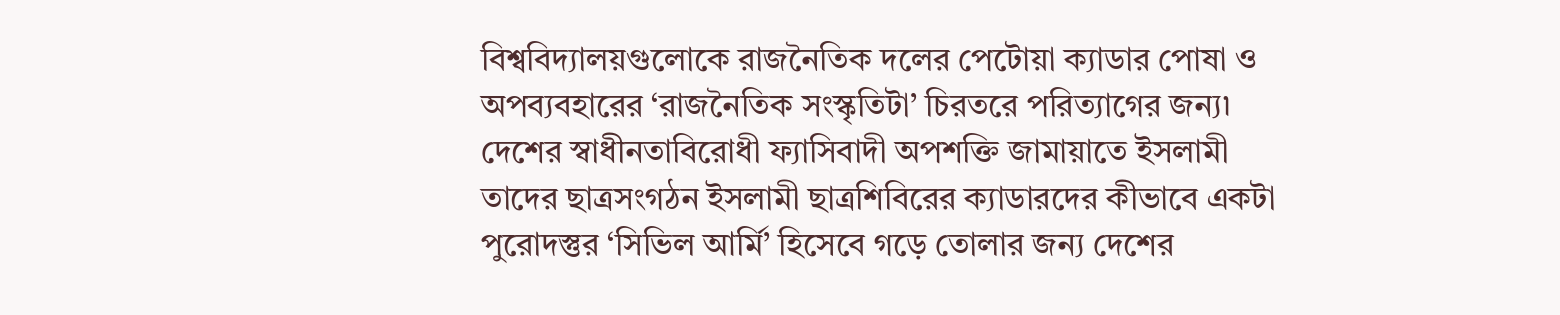বিশ্ববিদ্যালয়গুলোকে রাজনৈতিক দলের পেটোয়া ক্যাডার পোষা ও অপব্যবহারের ‘রাজনৈতিক সংস্কৃতিটা’ চিরতরে পরিত্যাগের জন্য৷
দেশের স্বাধীনতাবিরোধী ফ্যাসিবাদী অপশক্তি জামায়াতে ইসলামী তাদের ছাত্রসংগঠন ইসলামী ছাত্রশিবিরের ক্যাডারদের কীভাবে একটা পুরোদস্তুর ‘সিভিল আর্মি’ হিসেবে গড়ে তোলার জন্য দেশের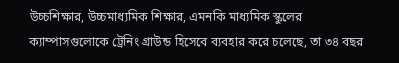উচ্চশিক্ষার, উচ্চমাধ্যমিক শিক্ষার, এমনকি মাধ্যমিক স্কুলের ক্যাম্পাসগুলোকে ট্রেনিং গ্রাউন্ড হিসেবে ব্যবহার করে চলেছে, তা ৩৪ বছর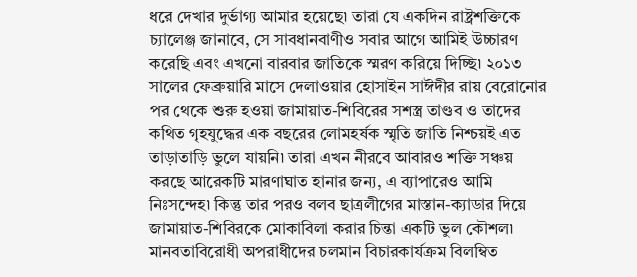ধরে দেখার দুর্ভাগ্য আমার হয়েছে৷ তারা যে একদিন রাষ্ট্রশক্তিকে চ্যালেঞ্জ জানাবে, সে সাবধানবাণীও সবার আগে আমিই উচ্চারণ করেছি এবং এখনো বারবার জাতিকে স্মরণ করিয়ে দিচ্ছি৷ ২০১৩ সালের ফেব্রুয়ারি মাসে দেলাওয়ার হোসাইন সাঈদীর রায় বেরোনোর পর থেকে শুরু হওয়া জামায়াত-শিবিরের সশস্ত্র তাণ্ডব ও তাদের কথিত গৃহযুদ্ধের এক বছরের লোমহর্ষক স্মৃতি জাতি নিশ্চয়ই এত তাড়াতাড়ি ভুলে যায়নি৷ তারা এখন নীরবে আবারও শক্তি সঞ্চয় করছে আরেকটি মারণাঘাত হানার জন্য, এ ব্যাপারেও আমি নিঃসন্দেহ৷ কিন্তু তার পরও বলব ছাত্রলীগের মাস্তান-ক্যাডার দিয়ে জামায়াত-শিবিরকে মোকাবিলা করার চিন্তা একটি ভুল কৌশল৷ মানবতাবিরোধী অপরাধীদের চলমান বিচারকার্যক্রম বিলম্বিত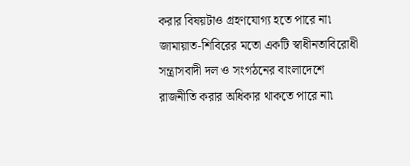করার বিষয়টাও গ্রহণযোগ্য হতে পারে না৷ জামায়াত-শিবিরের মতো একটি স্বাধীনতাবিরোধী সন্ত্রাসবাদী দল ও সংগঠনের বাংলাদেশে রাজনীতি করার অধিকার থাকতে পারে না৷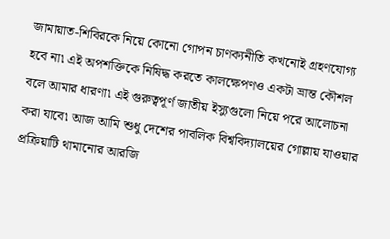জামায়াত-শিবিরকে নিয়ে কোনো গোপন চাণক্যনীতি কখনোই গ্রহণযোগ্য হবে না৷ এই অপশক্তিকে নিষিদ্ধ করতে কালক্ষেপণও একটা ভ্রান্ত কৌশল বলে আমার ধারণা৷ এই গুরুত্বপূর্ণ জাতীয় ইস্যুগুলো নিয়ে পরে আলোচনা করা যাবে৷ আজ আমি শুধু দেশের পাবলিক বিশ্ববিদ্যালয়ের গোল্লায় যাওয়ার প্রক্রিয়াটি থামানোর আরজি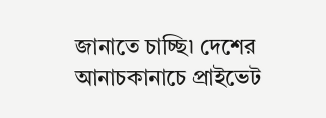জানাতে চাচ্ছি৷ দেশের আনাচকানাচে প্রাইভেট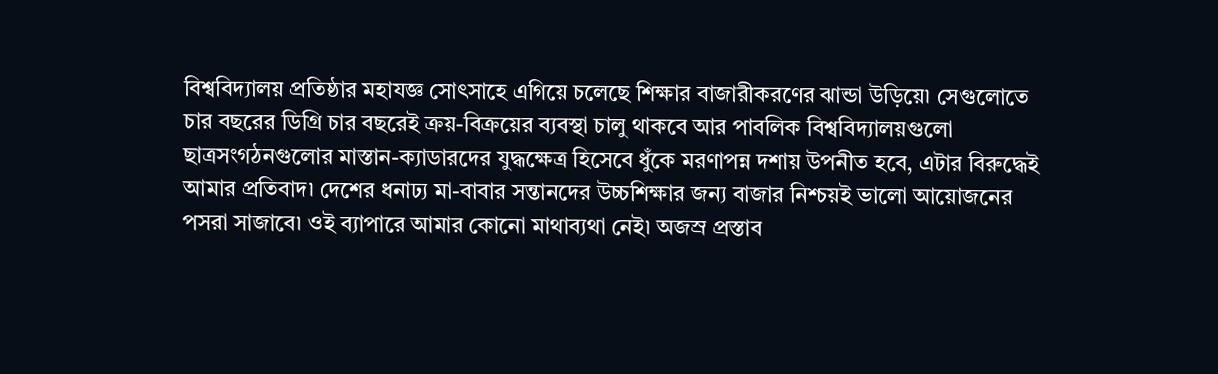বিশ্ববিদ্যালয় প্রতিষ্ঠার মহাযজ্ঞ সোৎসাহে এগিয়ে চলেছে শিক্ষার বাজারীকরণের ঝান্ডা উড়িয়ে৷ সেগুলোতে চার বছরের ডিগ্রি চার বছরেই ক্রয়-বিক্রয়ের ব্যবস্থা চালু থাকবে আর পাবলিক বিশ্ববিদ্যালয়গুলো ছাত্রসংগঠনগুলোর মাস্তান-ক্যাডারদের যুদ্ধক্ষেত্র হিসেবে ধুঁকে মরণাপন্ন দশায় উপনীত হবে, এটার বিরুদ্ধেই আমার প্রতিবাদ৷ দেশের ধনাঢ্য মা-বাবার সন্তানদের উচ্চশিক্ষার জন্য বাজার নিশ্চয়ই ভালো আয়োজনের পসরা সাজাবে৷ ওই ব্যাপারে আমার কোনো মাথাব্যথা নেই৷ অজস্র প্রস্তাব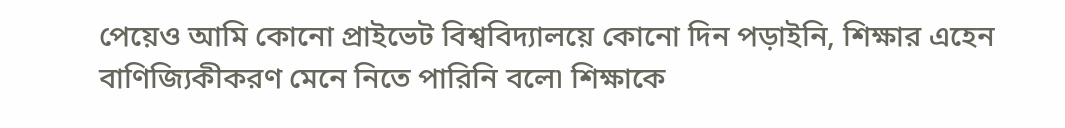পেয়েও আমি কোনো প্রাইভেট বিশ্ববিদ্যালয়ে কোনো দিন পড়াইনি, শিক্ষার এহেন বাণিজ্যিকীকরণ মেনে নিতে পারিনি বলে৷ শিক্ষাকে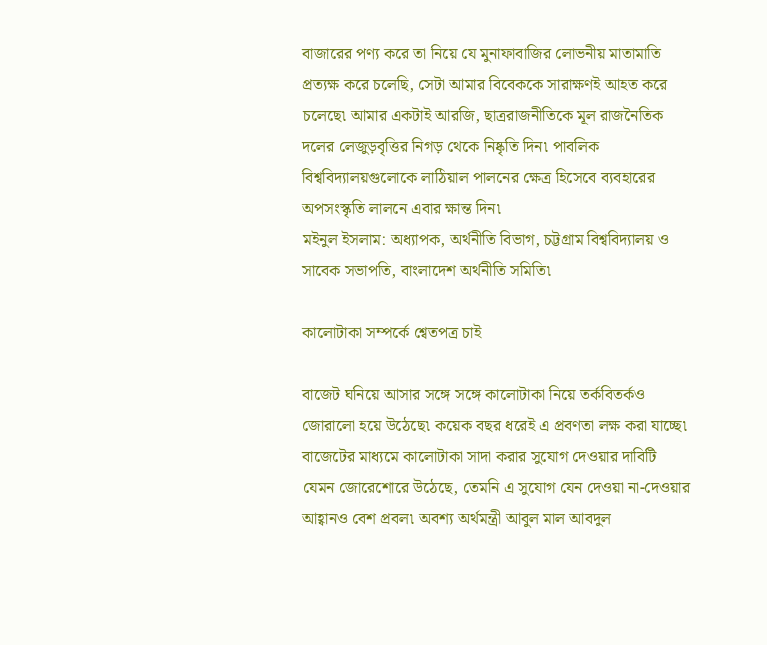বাজারের পণ্য করে তা নিয়ে যে মুনাফাবাজির লোভনীয় মাতামাতি প্রত্যক্ষ করে চলেছি, সেটা আমার বিবেককে সারাক্ষণই আহত করে চলেছে৷ আমার একটাই আরজি, ছাত্ররাজনীতিকে মূল রাজনৈতিক দলের লেজুড়বৃত্তির নিগড় থেকে নিষ্কৃতি দিন৷ পাবলিক বিশ্ববিদ্যালয়গুলোকে লাঠিয়াল পালনের ক্ষেত্র হিসেবে ব্যবহারের অপসংস্কৃতি লালনে এবার ক্ষান্ত দিন৷
মইনুল ইসলাম: অধ্যাপক, অর্থনীতি বিভাগ, চট্টগ্রাম বিশ্ববিদ্যালয় ও সাবেক সভাপতি, বাংলাদেশ অর্থনীতি সমিতি৷

কালোটাকা সম্পর্কে শ্বেতপত্র চাই

বাজেট ঘনিয়ে আসার সঙ্গে সঙ্গে কালোটাকা নিয়ে তর্কবিতর্কও জোরালো হয়ে উঠেছে৷ কয়েক বছর ধরেই এ প্রবণতা লক্ষ করা যাচ্ছে৷ বাজেটের মাধ্যমে কালোটাকা সাদা করার সুযোগ দেওয়ার দাবিটি যেমন জোরেশোরে উঠেছে, তেমনি এ সুযোগ যেন দেওয়া না-দেওয়ার আহ্বানও বেশ প্রবল৷ অবশ্য অর্থমন্ত্রী আবুল মাল আবদুল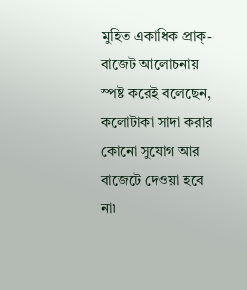মুহিত একাধিক প্রাক্-বাজেট আলোচনায় স্পষ্ট করেই বলেছেন, কলোটাকা সাদা করার কোনো সুযোগ আর বাজেটে দেওয়া হবে না৷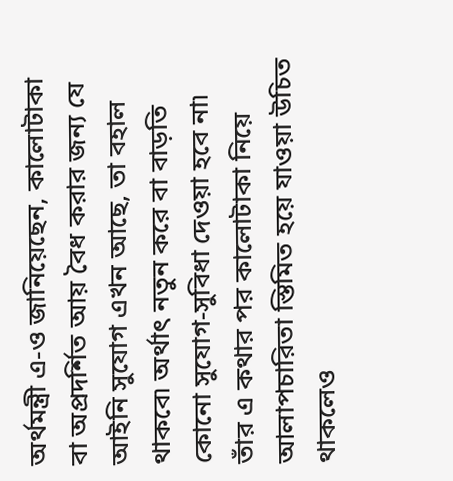অর্থমন্ত্রী এ-ও জানিয়েছেন, কালোটাকা বা অপ্রদর্শিত আয় বৈধ করার জন্য যে আইনি সুযোগ এখন আছে, তা বহাল থাকবে৷ অর্থাৎ নতুন করে বা বাড়তি কোনো সুযোগ-সুবিধা দেওয়া হবে না৷ তাঁর এ কথার পর কালোটাকা নিয়ে আলাপচারিতা স্তিমিত হয়ে যাওয়া উচিত থাকলেও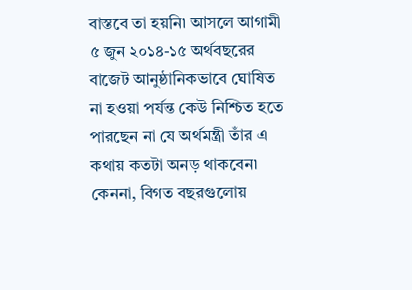বাস্তবে তা হয়নি৷ আসলে আগামী ৫ জুন ২০১৪-১৫ অর্থবছরের বাজেট আনুষ্ঠানিকভাবে ঘোষিত না হওয়া পর্যন্ত কেউ নিশ্চিত হতে পারছেন না যে অর্থমন্ত্রী তাঁর এ কথায় কতটা অনড় থাকবেন৷ কেননা, বিগত বছরগুলোয়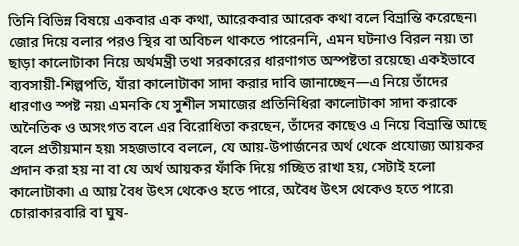তিনি বিভিন্ন বিষয়ে একবার এক কথা, আরেকবার আরেক কথা বলে বিভ্রান্তি করেছেন৷ জোর দিয়ে বলার পরও স্থির বা অবিচল থাকতে পারেননি, এমন ঘটনাও বিরল নয়৷ তা ছাড়া কালোটাকা নিয়ে অর্থমন্ত্রী তথা সরকারের ধারণাগত অস্পষ্টতা রয়েছে৷ একইভাবে ব্যবসায়ী-শিল্পপতি, যাঁরা কালোটাকা সাদা করার দাবি জানাচ্ছেন—এ নিয়ে তাঁদের ধারণাও স্পষ্ট নয়৷ এমনকি যে সুশীল সমাজের প্রতিনিধিরা কালোটাকা সাদা করাকে অনৈতিক ও অসংগত বলে এর বিরোধিতা করছেন, তাঁদের কাছেও এ নিয়ে বিভ্রান্তি আছে বলে প্রতীয়মান হয়৷ সহজভাবে বললে, যে আয়-উপার্জনের অর্থ থেকে প্রযোজ্য আয়কর প্রদান করা হয় না বা যে অর্থ আয়কর ফাঁকি দিয়ে গচ্ছিত রাখা হয়, সেটাই হলো কালোটাকা৷ এ আয় বৈধ উৎস থেকেও হতে পারে, অবৈধ উৎস থেকেও হতে পারে৷
চোরাকারবারি বা ঘুষ-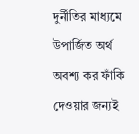দুর্নীতির মাধ্যমে উপার্জিত অর্থ অবশ্য কর ফাঁকি দেওয়ার জন্যই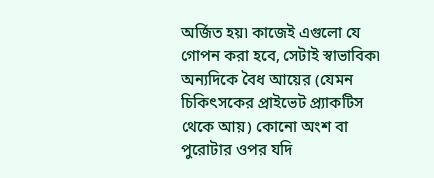অর্জিত হয়৷ কাজেই এগুলো যে গোপন করা হবে, সেটাই স্বাভাবিক৷ অন্যদিকে বৈধ আয়ের (যেমন চিকিৎসকের প্রাইভেট প্র্যাকটিস থেকে আয়) কোনো অংশ বা পুরোটার ওপর যদি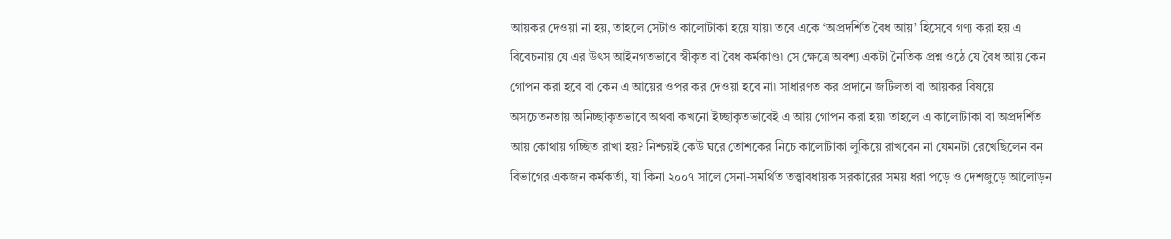আয়কর দেওয়া না হয়, তাহলে সেটাও কালোটাকা হয়ে যায়৷ তবে একে ‘অপ্রদর্শিত বৈধ আয়’ হিসেবে গণ্য করা হয় এ বিবেচনায় যে এর উৎস আইনগতভাবে স্বীকৃত বা বৈধ কর্মকাণ্ড৷ সে ক্ষেত্রে অবশ্য একটা নৈতিক প্রশ্ন ওঠে যে বৈধ আয় কেন গোপন করা হবে বা কেন এ আয়ের ওপর কর দেওয়া হবে না৷ সাধারণত কর প্রদানে জটিলতা বা আয়কর বিষয়ে অসচেতনতায় অনিচ্ছাকৃতভাবে অথবা কখনো ইচ্ছাকৃতভাবেই এ আয় গোপন করা হয়৷ তাহলে এ কালোটাকা বা অপ্রদর্শিত আয় কোথায় গচ্ছিত রাখা হয়? নিশ্চয়ই কেউ ঘরে তোশকের নিচে কালোটাকা লুকিয়ে রাখবেন না যেমনটা রেখেছিলেন বন বিভাগের একজন কর্মকর্তা, যা কিনা ২০০৭ সালে সেনা-সমর্থিত তত্ত্বাবধায়ক সরকারের সময় ধরা পড়ে ও দেশজুড়ে আলোড়ন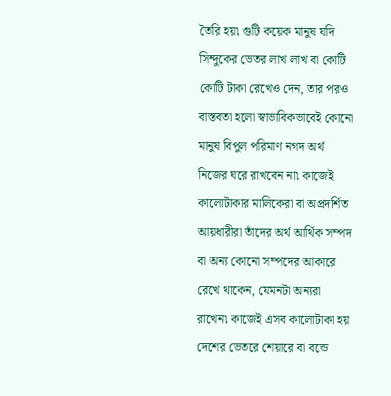তৈরি হয়৷ গুটি কয়েক মানুষ যদি সিন্দুকের ভেতর লাখ লাখ বা কোটি কোটি টাকা রেখেও দেন, তার পরও বাস্তবতা হলো স্বাভাবিকভাবেই কোনো মানুষ বিপুল পরিমাণ নগদ অর্থ নিজের ঘরে রাখবেন না৷ কাজেই কালোটাকার মালিকেরা বা অপ্রদর্শিত আয়ধারীরা তাঁদের অর্থ আর্থিক সম্পদ বা অন্য কোনো সম্পদের আকারে রেখে থাকেন, যেমনটা অন্যরা রাখেন৷ কাজেই এসব কালোটাকা হয় দেশের ভেতরে শেয়ারে বা বন্ডে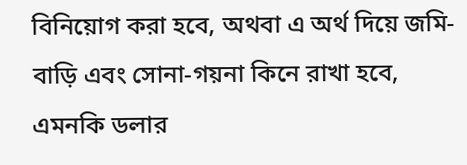বিনিয়োগ করা হবে, অথবা এ অর্থ দিয়ে জমি-বাড়ি এবং সোনা-গয়না কিনে রাখা হবে, এমনকি ডলার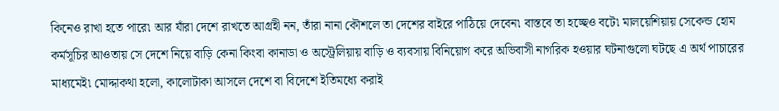কিনেও রাখা হতে পারে৷ আর যাঁরা দেশে রাখতে আগ্রহী নন, তাঁরা নানা কৌশলে তা দেশের বাইরে পাঠিয়ে দেবেন৷ বাস্তবে তা হচ্ছেও বটে৷ মালয়েশিয়ায় সেকেন্ড হোম কর্মসূচির আওতায় সে দেশে নিয়ে বাড়ি কেনা কিংবা কানাডা ও অস্ট্রেলিয়ায় বাড়ি ও ব্যবসায় বিনিয়োগ করে অভিবাসী নাগরিক হওয়ার ঘটনাগুলো ঘটছে এ অর্থ পাচারের মাধ্যমেই৷ মোদ্দাকথা হলো, কালোটাকা আসলে দেশে বা বিদেশে ইতিমধ্যে করাই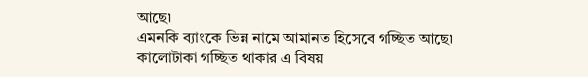আছে৷
এমনকি ব্যাংকে ভিন্ন নামে আমানত হিসেবে গচ্ছিত আছে৷ কালোটাকা গচ্ছিত থাকার এ বিষয়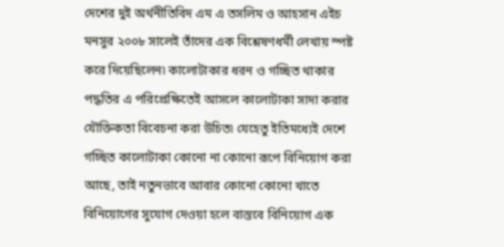দেশের দুই অর্থনীতিবিদ এম এ তসলিম ও আহসান এইচ মনসুর ২০০৮ সালেই তাঁদের এক বিশ্লেষণধর্মী লেখায় স্পষ্ট করে দিয়েছিলেন৷ কালোটাকার ধরন ও গচ্ছিত থাকার পদ্ধতির এ পরিপ্রেক্ষিতেই আসলে কালোটাকা সাদা করার যৌক্তিকতা বিবেচনা করা উচিত৷ যেহেতু ইতিমধ্যেই দেশে গচ্ছিত কালোটাকা কোনো না কোনো রূপে বিনিয়োগ করা আছে, তাই নতুনভাবে আবার কোনো কোনো খাতে বিনিয়োগের সুযোগ দেওয়া হলে বাস্তবে বিনিয়োগ এক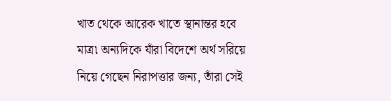খাত থেকে আরেক খাতে স্থানান্তর হবে মাত্র৷ অন্যদিকে যাঁরা বিদেশে অর্থ সরিয়ে নিয়ে গেছেন নিরাপত্তার জন্য, তাঁরা সেই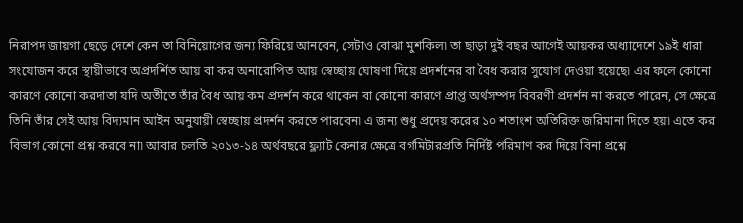নিরাপদ জায়গা ছেড়ে দেশে কেন তা বিনিয়োগের জন্য ফিরিয়ে আনবেন, সেটাও বোঝা মুশকিল৷ তা ছাড়া দুই বছর আগেই আয়কর অধ্যাদেশে ১৯ই ধারা সংযোজন করে স্থায়ীভাবে অপ্রদর্শিত আয় বা কর অনারোপিত আয় স্বেচ্ছায় ঘোষণা দিয়ে প্রদর্শনের বা বৈধ করার সুযোগ দেওয়া হয়েছে৷ এর ফলে কোনো কারণে কোনো করদাতা যদি অতীতে তাঁর বৈধ আয় কম প্রদর্শন করে থাকেন বা কোনো কারণে প্রাপ্ত অর্থসম্পদ বিবরণী প্রদর্শন না করতে পারেন, সে ক্ষেত্রে তিনি তাঁর সেই আয় বিদ্যমান আইন অনুযায়ী স্বেচ্ছায় প্রদর্শন করতে পারবেন৷ এ জন্য শুধু প্রদেয় করের ১০ শতাংশ অতিরিক্ত জরিমানা দিতে হয়৷ এতে কর বিভাগ কোনো প্রশ্ন করবে না৷ আবার চলতি ২০১৩-১৪ অর্থবছরে ফ্ল্যাট কেনার ক্ষেত্রে বর্গমিটারপ্রতি নির্দিষ্ট পরিমাণ কর দিয়ে বিনা প্রশ্নে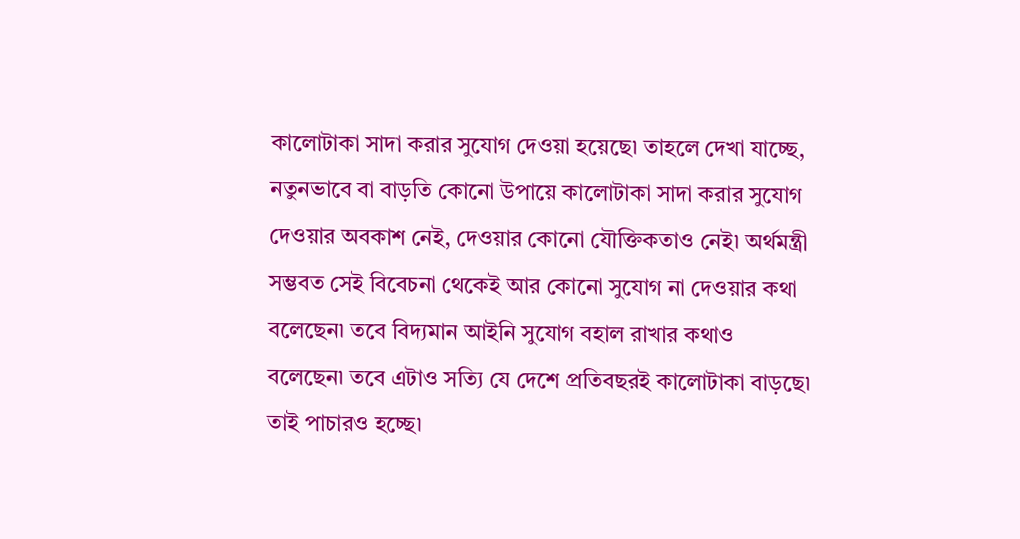কালোটাকা সাদা করার সুযোগ দেওয়া হয়েছে৷ তাহলে দেখা যাচ্ছে, নতুনভাবে বা বাড়তি কোনো উপায়ে কালোটাকা সাদা করার সুযোগ দেওয়ার অবকাশ নেই, দেওয়ার কোনো যৌক্তিকতাও নেই৷ অর্থমন্ত্রী সম্ভবত সেই বিবেচনা থেকেই আর কোনো সুযোগ না দেওয়ার কথা বলেছেন৷ তবে বিদ্যমান আইনি সুযোগ বহাল রাখার কথাও বলেছেন৷ তবে এটাও সত্যি যে দেশে প্রতিবছরই কালোটাকা বাড়ছে৷ তাই পাচারও হচ্ছে৷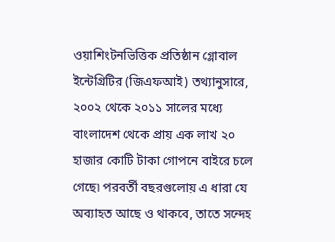ওয়াশিংটনভিত্তিক প্রতিষ্ঠান গ্লোবাল ইন্টেগ্রিটির (জিএফআই) তথ্যানুসারে, ২০০২ থেকে ২০১১ সালের মধ্যে বাংলাদেশ থেকে প্রায় এক লাখ ২০ হাজার কোটি টাকা গোপনে বাইরে চলে গেছে৷ পরবর্তী বছরগুলোয় এ ধারা যে অব্যাহত আছে ও থাকবে, তাতে সন্দেহ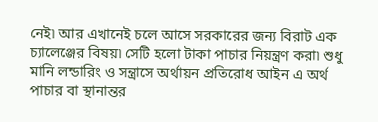নেই৷ আর এখানেই চলে আসে সরকারের জন্য বিরাট এক চ্যালেঞ্জের বিষয়৷ সেটি হলো টাকা পাচার নিয়ন্ত্রণ করা৷ শুধু মানি লন্ডারিং ও সন্ত্রাসে অর্থায়ন প্রতিরোধ আইন এ অর্থ পাচার বা স্থানান্তর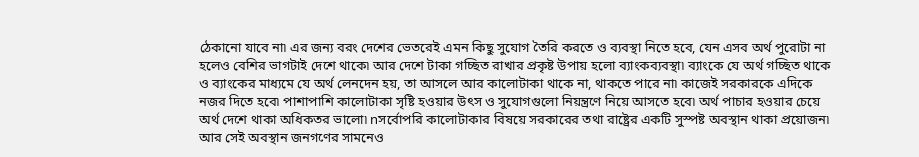ঠেকানো যাবে না৷ এর জন্য বরং দেশের ভেতরেই এমন কিছু সুযোগ তৈরি করতে ও ব্যবস্থা নিতে হবে, যেন এসব অর্থ পুরোটা না হলেও বেশির ভাগটাই দেশে থাকে৷ আর দেশে টাকা গচ্ছিত রাখার প্রকৃষ্ট উপায় হলো ব্যাংকব্যবস্থা৷ ব্যাংকে যে অর্থ গচ্ছিত থাকে ও ব্যাংকের মাধ্যমে যে অর্থ লেনদেন হয়, তা আসলে আর কালোটাকা থাকে না, থাকতে পারে না৷ কাজেই সরকারকে এদিকে নজর দিতে হবে৷ পাশাপাশি কালোটাকা সৃষ্টি হওয়ার উৎস ও সুযোগগুলো নিয়ন্ত্রণে নিয়ে আসতে হবে৷ অর্থ পাচার হওয়ার চেয়ে অর্থ দেশে থাকা অধিকতর ভালো৷ nসর্বোপরি কালোটাকার বিষয়ে সরকারের তথা রাষ্ট্রের একটি সুস্পষ্ট অবস্থান থাকা প্রয়োজন৷ আর সেই অবস্থান জনগণের সামনেও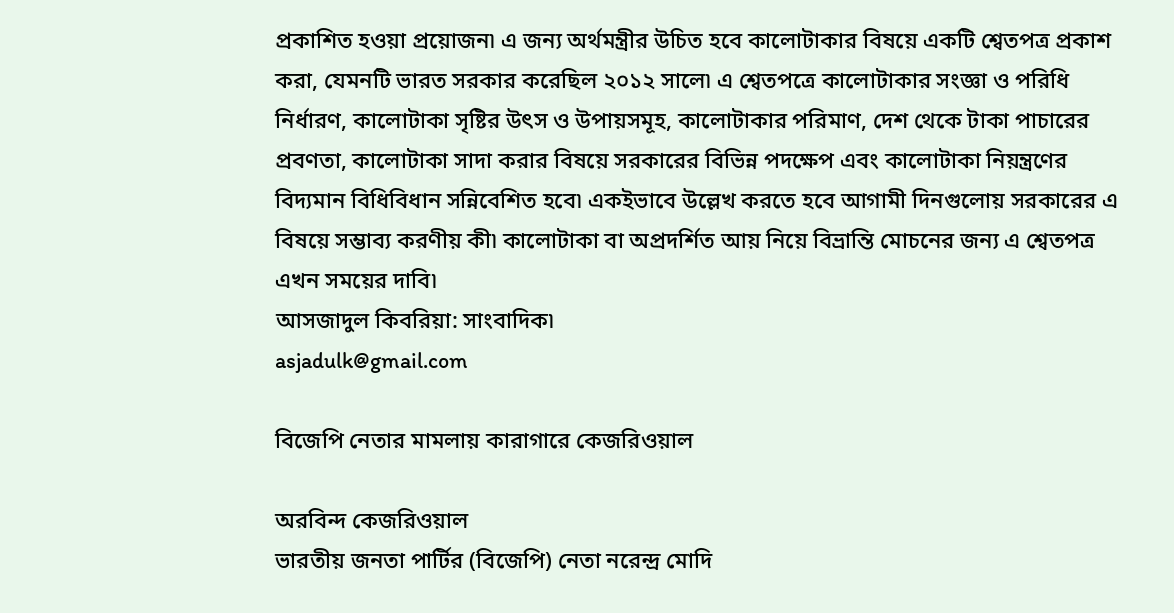প্রকাশিত হওয়া প্রয়োজন৷ এ জন্য অর্থমন্ত্রীর উচিত হবে কালোটাকার বিষয়ে একটি শ্বেতপত্র প্রকাশ করা, যেমনটি ভারত সরকার করেছিল ২০১২ সালে৷ এ শ্বেতপত্রে কালোটাকার সংজ্ঞা ও পরিধি নির্ধারণ, কালোটাকা সৃষ্টির উৎস ও উপায়সমূহ, কালোটাকার পরিমাণ, দেশ থেকে টাকা পাচারের প্রবণতা, কালোটাকা সাদা করার বিষয়ে সরকারের বিভিন্ন পদক্ষেপ এবং কালোটাকা নিয়ন্ত্রণের বিদ্যমান বিধিবিধান সন্নিবেশিত হবে৷ একইভাবে উল্লেখ করতে হবে আগামী দিনগুলোয় সরকারের এ বিষয়ে সম্ভাব্য করণীয় কী৷ কালোটাকা বা অপ্রদর্শিত আয় নিয়ে বিভ্রান্তি মোচনের জন্য এ শ্বেতপত্র এখন সময়ের দাবি৷
আসজাদুল কিবরিয়া: সাংবাদিক৷
asjadulk@gmail.com

বিজেপি নেতার মামলায় কারাগারে কেজরিওয়াল

অরবিন্দ কেজরিওয়াল
ভারতীয় জনতা পার্টির (বিজেপি) নেতা নরেন্দ্র মোদি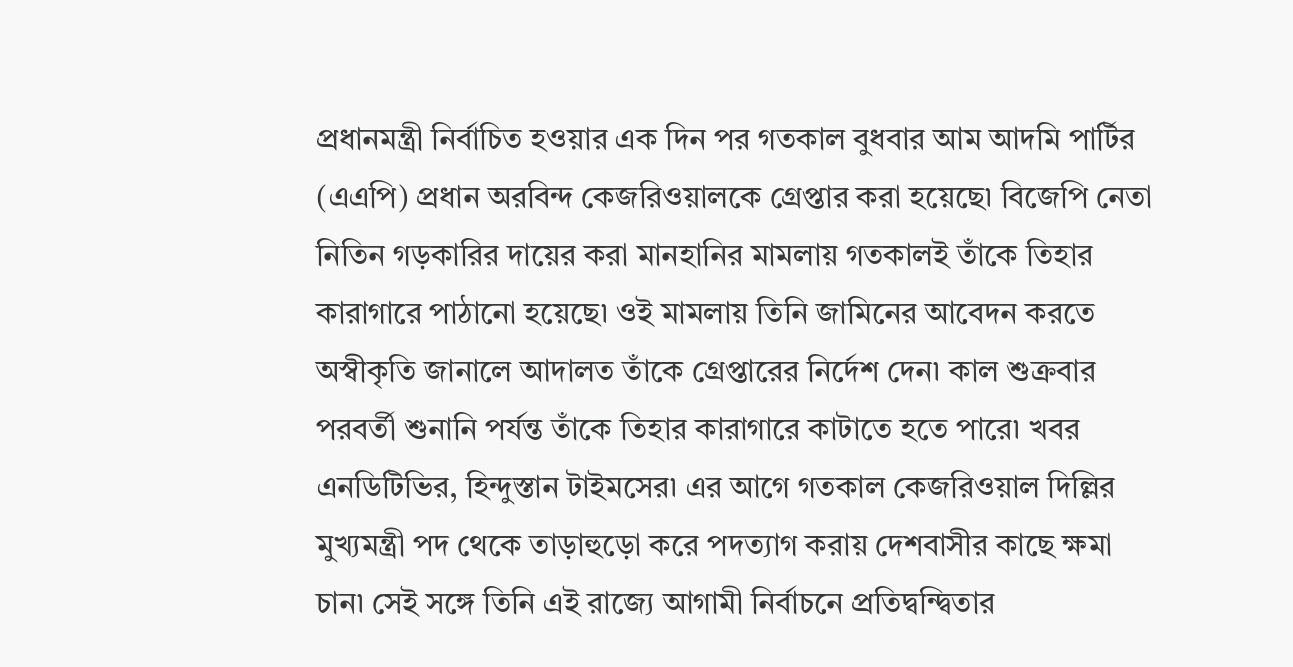প্রধানমন্ত্রী নির্বাচিত হওয়ার এক দিন পর গতকাল বুধবার আম আদমি পার্টির (এএপি) প্রধান অরবিন্দ কেজরিওয়ালকে গ্রেপ্তার করা হয়েছে৷ বিজেপি নেতা নিতিন গড়কারির দায়ের করা মানহানির মামলায় গতকালই তাঁকে তিহার কারাগারে পাঠানো হয়েছে৷ ওই মামলায় তিনি জামিনের আবেদন করতে অস্বীকৃতি জানালে আদালত তাঁকে গ্রেপ্তারের নির্দেশ দেন৷ কাল শুক্রবার পরবর্তী শুনানি পর্যন্ত তাঁকে তিহার কারাগারে কাটাতে হতে পারে৷ খবর এনডিটিভির, হিন্দুস্তান টাইমসের৷ এর আগে গতকাল কেজরিওয়াল দিল্লির মুখ্যমন্ত্রী পদ থেকে তাড়াহুড়ো করে পদত্যাগ করায় দেশবাসীর কাছে ক্ষমা চান৷ সেই সঙ্গে তিনি এই রাজ্যে আগামী নির্বাচনে প্রতিদ্বন্দ্বিতার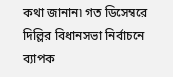কথা জানান৷ গত ডিসেম্বরে দিল্লির বিধানসভা নির্বাচনে ব্যাপক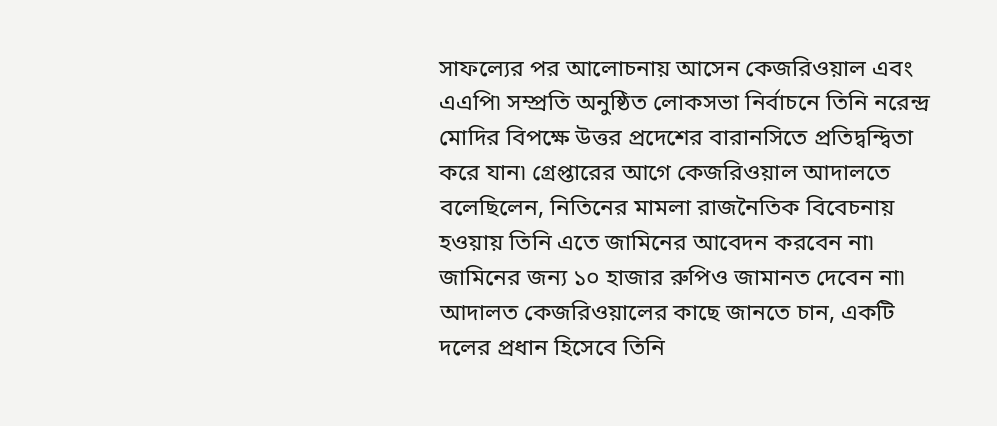সাফল্যের পর আলোচনায় আসেন কেজরিওয়াল এবং এএপি৷ সম্প্রতি অনুষ্ঠিত লোকসভা নির্বাচনে তিনি নরেন্দ্র মোদির বিপক্ষে উত্তর প্রদেশের বারানসিতে প্রতিদ্বন্দ্বিতা করে যান৷ গ্রেপ্তারের আগে কেজরিওয়াল আদালতে বলেছিলেন, নিতিনের মামলা রাজনৈতিক বিবেচনায় হওয়ায় তিনি এতে জামিনের আবেদন করবেন না৷ জামিনের জন্য ১০ হাজার রুপিও জামানত দেবেন না৷
আদালত কেজরিওয়ালের কাছে জানতে চান, একটি দলের প্রধান হিসেবে তিনি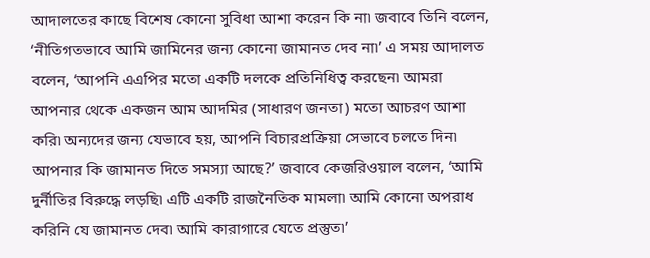আদালতের কাছে বিশেষ কোনো সুবিধা আশা করেন কি না৷ জবাবে তিনি বলেন, ‘নীতিগতভাবে আমি জামিনের জন্য কোনো জামানত দেব না৷’ এ সময় আদালত বলেন, ‘আপনি এএপির মতো একটি দলকে প্রতিনিধিত্ব করছেন৷ আমরা আপনার থেকে একজন আম আদমির (সাধারণ জনতা) মতো আচরণ আশা করি৷ অন্যদের জন্য যেভাবে হয়, আপনি বিচারপ্রক্রিয়া সেভাবে চলতে দিন৷ আপনার কি জামানত দিতে সমস্যা আছে?’ জবাবে কেজরিওয়াল বলেন, ‘আমি দুর্নীতির বিরুদ্ধে লড়ছি৷ এটি একটি রাজনৈতিক মামলা৷ আমি কোনো অপরাধ করিনি যে জামানত দেব৷ আমি কারাগারে যেতে প্রস্তুত৷’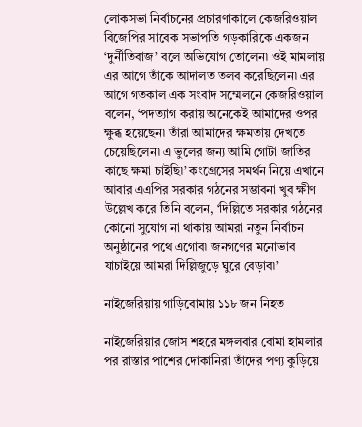লোকসভা নির্বাচনের প্রচারণাকালে কেজরিওয়াল বিজেপির সাবেক সভাপতি গড়কারিকে একজন ‘দুর্নীতিবাজ’ বলে অভিযোগ তোলেন৷ ওই মামলায় এর আগে তাঁকে আদালত তলব করেছিলেন৷ এর আগে গতকাল এক সংবাদ সম্মেলনে কেজরিওয়াল বলেন, ‘পদত্যাগ করায় অনেকেই আমাদের ওপর ক্ষুব্ধ হয়েছেন৷ তাঁরা আমাদের ক্ষমতায় দেখতে চেয়েছিলেন৷ এ ভুলের জন্য আমি গোটা জাতির কাছে ক্ষমা চাইছি৷’ কংগ্রেসের সমর্থন নিয়ে এখানে আবার এএপির সরকার গঠনের সম্ভাবনা খুব ক্ষীণ উল্লেখ করে তিনি বলেন, ‘দিল্লিতে সরকার গঠনের কোনো সুযোগ না থাকায় আমরা নতুন নির্বাচন অনুষ্ঠানের পথে এগোব৷ জনগণের মনোভাব যাচাইয়ে আমরা দিল্লিজুড়ে ঘুরে বেড়াব৷’

নাইজেরিয়ায় গাড়িবোমায় ১১৮ জন নিহত

নাইজেরিয়ার জোস শহরে মঙ্গলবার বোমা হামলার
পর রাস্তার পাশের দোকানিরা তাঁদের পণ্য কুড়িয়ে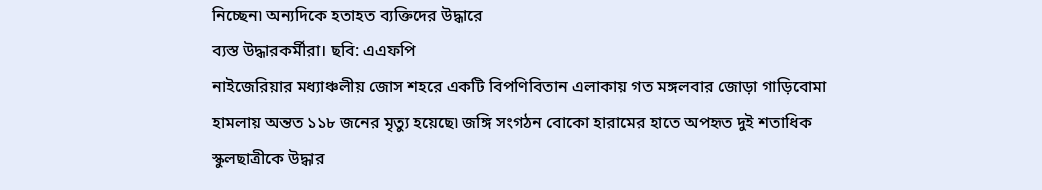নিচ্ছেন৷ অন্যদিকে হতাহত ব্যক্তিদের উদ্ধারে
ব্যস্ত উদ্ধারকর্মীরা। ছবি: এএফপি
নাইজেরিয়ার মধ্যাঞ্চলীয় জোস শহরে একটি বিপণিবিতান এলাকায় গত মঙ্গলবার জোড়া গাড়িবোমা হামলায় অন্তত ১১৮ জনের মৃত্যু হয়েছে৷ জঙ্গি সংগঠন বোকো হারামের হাতে অপহৃত দুই শতাধিক স্কুলছাত্রীকে উদ্ধার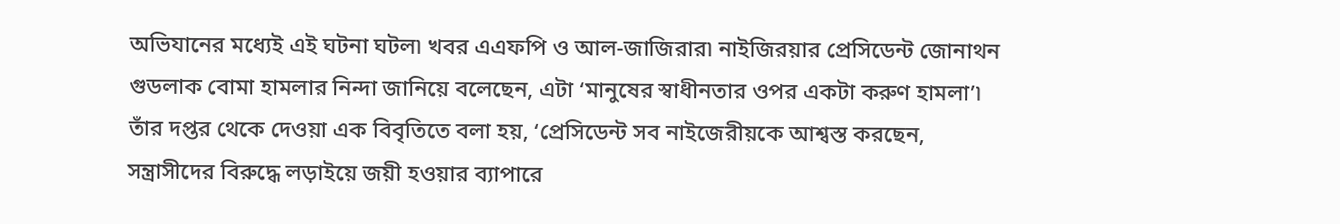অভিযানের মধ্যেই এই ঘটনা ঘটল৷ খবর এএফপি ও আল-জাজিরার৷ নাইজিরয়ার প্রেসিডেন্ট জোনাথন গুডলাক বোমা হামলার নিন্দা জানিয়ে বলেছেন, এটা ‘মানুষের স্বাধীনতার ওপর একটা করুণ হামলা’৷ তাঁর দপ্তর থেকে দেওয়া এক বিবৃতিতে বলা হয়, ‘প্রেসিডেন্ট সব নাইজেরীয়কে আশ্বস্ত করছেন, সন্ত্রাসীদের বিরুদ্ধে লড়াইয়ে জয়ী হওয়ার ব্যাপারে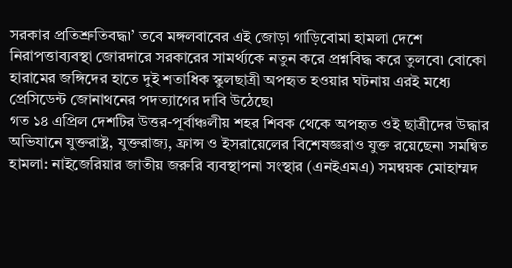সরকার প্রতিশ্রুতিবদ্ধ৷’ তবে মঙ্গলবাবের এই জোড়া গাড়িবোমা হামলা দেশে নিরাপত্তাব্যবস্থা জোরদারে সরকারের সামর্থ্যকে নতুন করে প্রশ্নবিদ্ধ করে তুলবে৷ বোকো হারামের জঙ্গিদের হাতে দুই শতাধিক স্কুলছাত্রী অপহৃত হওয়ার ঘটনায় এরই মধ্যে প্রেসিডেন্ট জোনাথনের পদত্যাগের দাবি উঠেছে৷
গত ১৪ এপ্রিল দেশটির উত্তর-পূর্বাঞ্চলীয় শহর শিবক থেকে অপহৃত ওই ছাত্রীদের উদ্ধার অভিযানে যুক্তরাষ্ট্র, যুক্তরাজ্য, ফ্রান্স ও ইসরায়েলের বিশেষজ্ঞরাও যুক্ত রয়েছেন৷ সমন্বিত হামলা: নাইজেরিয়ার জাতীয় জরুরি ব্যবস্থাপনা সংস্থার (এনইএমএ) সমন্বয়ক মোহাম্মদ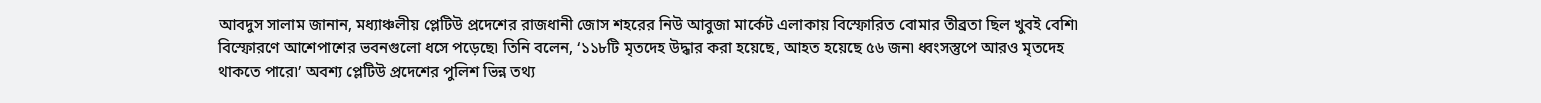আবদুস সালাম জানান, মধ্যাঞ্চলীয় প্লেটিউ প্রদেশের রাজধানী জোস শহরের নিউ আবুজা মার্কেট এলাকায় বিস্ফোরিত বোমার তীব্রতা ছিল খুবই বেশি৷ বিস্ফোরণে আশেপাশের ভবনগুলো ধসে পড়েছে৷ তিনি বলেন, ‘১১৮টি মৃতদেহ উদ্ধার করা হয়েছে, আহত হয়েছে ৫৬ জন৷ ধ্বংসস্তুপে আরও মৃতদেহ থাকতে পারে৷’ অবশ্য প্লেটিউ প্রদেশের পুলিশ ভিন্ন তথ্য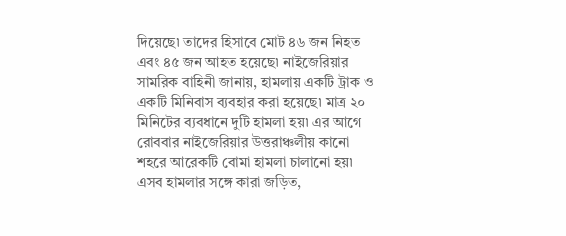দিয়েছে৷ তাদের হিসাবে মোট ৪৬ জন নিহত এবং ৪৫ জন আহত হয়েছে৷ নাইজেরিয়ার সামরিক বাহিনী জানায়, হামলায় একটি ট্রাক ও একটি মিনিবাস ব্যবহার করা হয়েছে৷ মাত্র ২০ মিনিটের ব্যবধানে দুটি হামলা হয়৷ এর আগে রোববার নাইজেরিয়ার উত্তরাঞ্চলীয় কানো শহরে আরেকটি বোমা হামলা চালানো হয়৷ এসব হামলার সঙ্গে কারা জড়িত,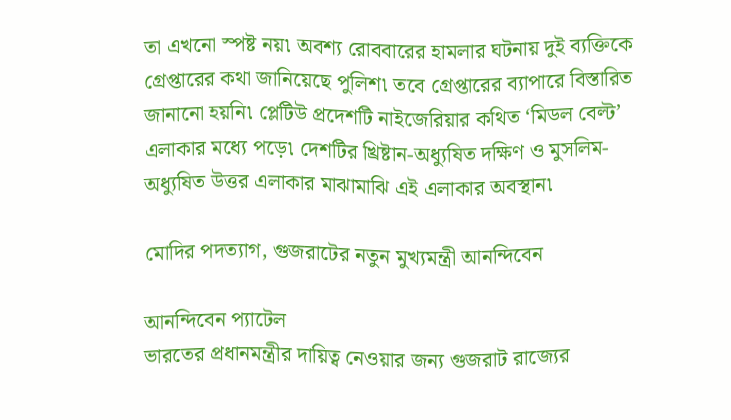তা এখনো স্পষ্ট নয়৷ অবশ্য রোববারের হামলার ঘটনায় দুই ব্যক্তিকে গ্রেপ্তারের কথা জানিয়েছে পুলিশ৷ তবে গ্রেপ্তারের ব্যাপারে বিস্তারিত জানানো হয়নি৷ প্লেটিউ প্রদেশটি নাইজেরিয়ার কথিত ‘মিডল বেল্ট’ এলাকার মধ্যে পড়ে৷ দেশটির খ্রিষ্টান-অধ্যুষিত দক্ষিণ ও মুসলিম-অধ্যুষিত উত্তর এলাকার মাঝামাঝি এই এলাকার অবস্থান৷

মোদির পদত্যাগ, গুজরাটের নতুন মুখ্যমন্ত্রী আনন্দিবেন

আনন্দিবেন প্যাটেল
ভারতের প্রধানমন্ত্রীর দায়িত্ব নেওয়ার জন্য গুজরাট রাজ্যের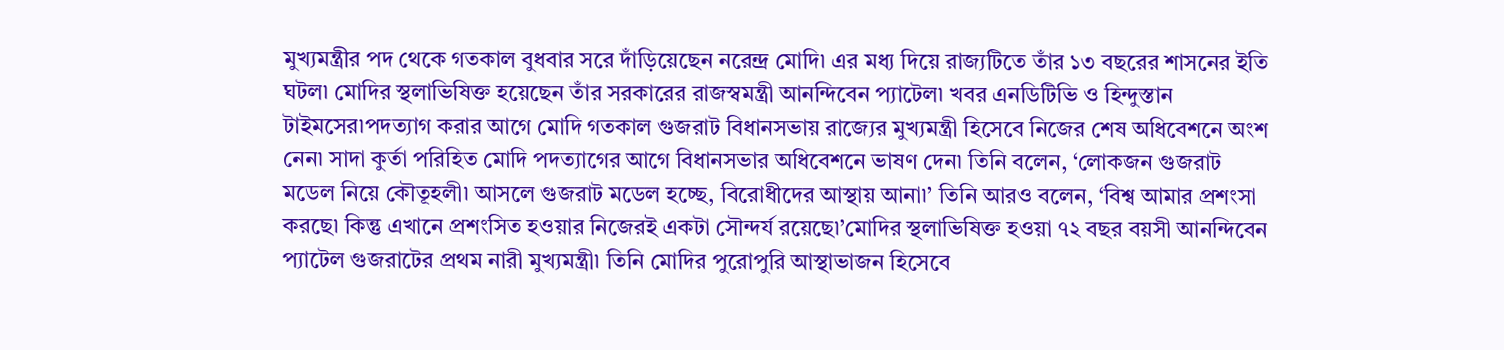মুখ্যমন্ত্রীর পদ থেকে গতকাল বুধবার সরে দাঁড়িয়েছেন নরেন্দ্র মোদি৷ এর মধ্য দিয়ে রাজ্যটিতে তাঁর ১৩ বছরের শাসনের ইতি ঘটল৷ মোদির স্থলাভিষিক্ত হয়েছেন তাঁর সরকারের রাজস্বমন্ত্রী আনন্দিবেন প্যাটেল৷ খবর এনডিটিভি ও হিন্দুস্তান টাইমসের৷পদত্যাগ করার আগে মোদি গতকাল গুজরাট বিধানসভায় রাজ্যের মুখ্যমন্ত্রী হিসেবে নিজের শেষ অধিবেশনে অংশ নেন৷ সাদা কুর্তা পরিহিত মোদি পদত্যাগের আগে বিধানসভার অধিবেশনে ভাষণ দেন৷ তিনি বলেন, ‘লোকজন গুজরাট মডেল নিয়ে কৌতূহলী৷ আসলে গুজরাট মডেল হচ্ছে, বিরোধীদের আস্থায় আনা৷’ তিনি আরও বলেন, ‘বিশ্ব আমার প্রশংসা করছে৷ কিন্তু এখানে প্রশংসিত হওয়ার নিজেরই একটা সৌন্দর্য রয়েছে৷’মোদির স্থলাভিষিক্ত হওয়া ৭২ বছর বয়সী আনন্দিবেন প্যাটেল গুজরাটের প্রথম নারী মুখ্যমন্ত্রী৷ তিনি মোদির পুরোপুরি আস্থাভাজন হিসেবে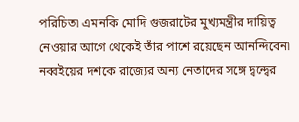পরিচিত৷ এমনকি মোদি গুজরাটের মুখ্যমন্ত্রীর দায়িত্ব নেওয়ার আগে থেকেই তাঁর পাশে রয়েছেন আনন্দিবেন৷ নব্বইয়ের দশকে রাজ্যের অন্য নেতাদের সঙ্গে দ্বন্দ্বের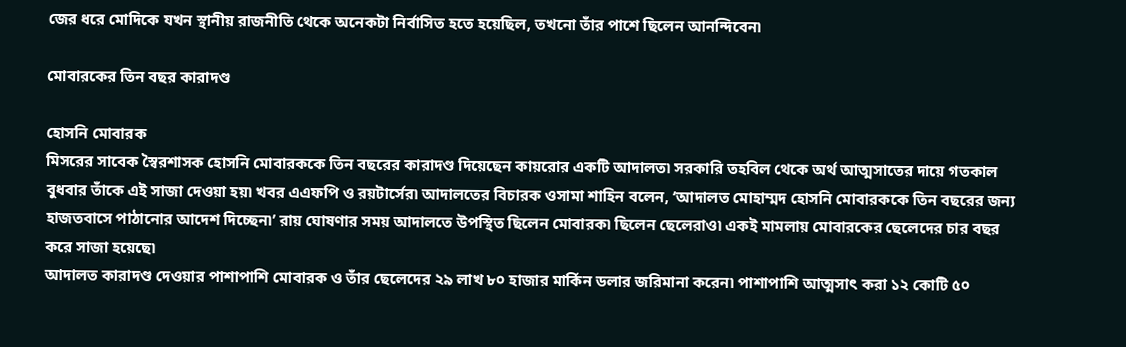জের ধরে মোদিকে যখন স্থানীয় রাজনীতি থেকে অনেকটা নির্বাসিত হতে হয়েছিল, তখনো তাঁর পাশে ছিলেন আনন্দিবেন৷

মোবারকের তিন বছর কারাদণ্ড

হোসনি মোবারক
মিসরের সাবেক স্বৈরশাসক হোসনি মোবারককে তিন বছরের কারাদণ্ড দিয়েছেন কায়রোর একটি আদালত৷ সরকারি তহবিল থেকে অর্থ আত্মসাতের দায়ে গতকাল বুধবার তাঁকে এই সাজা দেওয়া হয়৷ খবর এএফপি ও রয়টার্সের৷ আদালতের বিচারক ওসামা শাহিন বলেন, ‘আদালত মোহাম্মদ হোসনি মোবারককে তিন বছরের জন্য হাজতবাসে পাঠানোর আদেশ দিচ্ছেন৷’ রায় ঘোষণার সময় আদালতে উপস্থিত ছিলেন মোবারক৷ ছিলেন ছেলেরাও৷ একই মামলায় মোবারকের ছেলেদের চার বছর করে সাজা হয়েছে৷
আদালত কারাদণ্ড দেওয়ার পাশাপাশি মোবারক ও তাঁর ছেলেদের ২৯ লাখ ৮০ হাজার মার্কিন ডলার জরিমানা করেন৷ পাশাপাশি আত্মসাৎ করা ১২ কোটি ৫০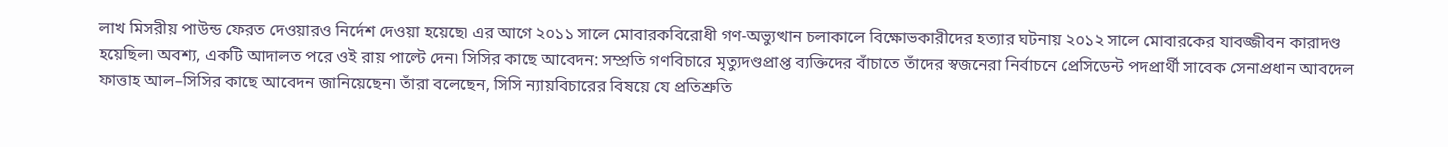লাখ মিসরীয় পাউন্ড ফেরত দেওয়ারও নির্দেশ দেওয়া হয়েছে৷ এর আগে ২০১১ সালে মোবারকবিরোধী গণ-অভ্যুত্থান চলাকালে বিক্ষোভকারীদের হত্যার ঘটনায় ২০১২ সালে মোবারকের যাবজ্জীবন কারাদণ্ড হয়েছিল৷ অবশ্য, একটি আদালত পরে ওই রায় পাল্টে দেন৷ সিসির কাছে আবেদন: সম্প্রতি গণবিচারে মৃত্যুদণ্ডপ্রাপ্ত ব্যক্তিদের বাঁচাতে তাঁদের স্বজনেরা নির্বাচনে প্রেসিডেন্ট পদপ্রার্থী সাবেক সেনাপ্রধান আবদেল ফাত্তাহ আল–সিসির কাছে আবেদন জানিয়েছেন৷ তাঁরা বলেছেন, সিসি ন্যায়বিচারের বিষয়ে যে প্রতিশ্রুতি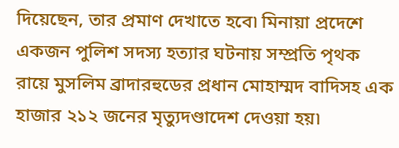দিয়েছেন, তার প্রমাণ দেখাতে হবে৷ মিনায়া প্রদেশে একজন পুলিশ সদস্য হত্যার ঘটনায় সম্প্রতি পৃথক রায়ে মুসলিম ব্রাদারহুডের প্রধান মোহাম্মদ বাদিসহ এক হাজার ২১২ জনের মৃত্যুদণ্ডাদেশ দেওয়া হয়৷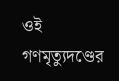ওই গণমৃত্যুদণ্ডের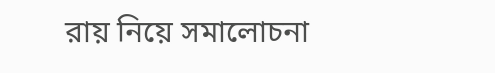রায় নিয়ে সমালোচনা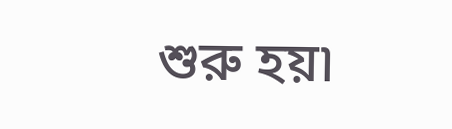শুরু হয়৷